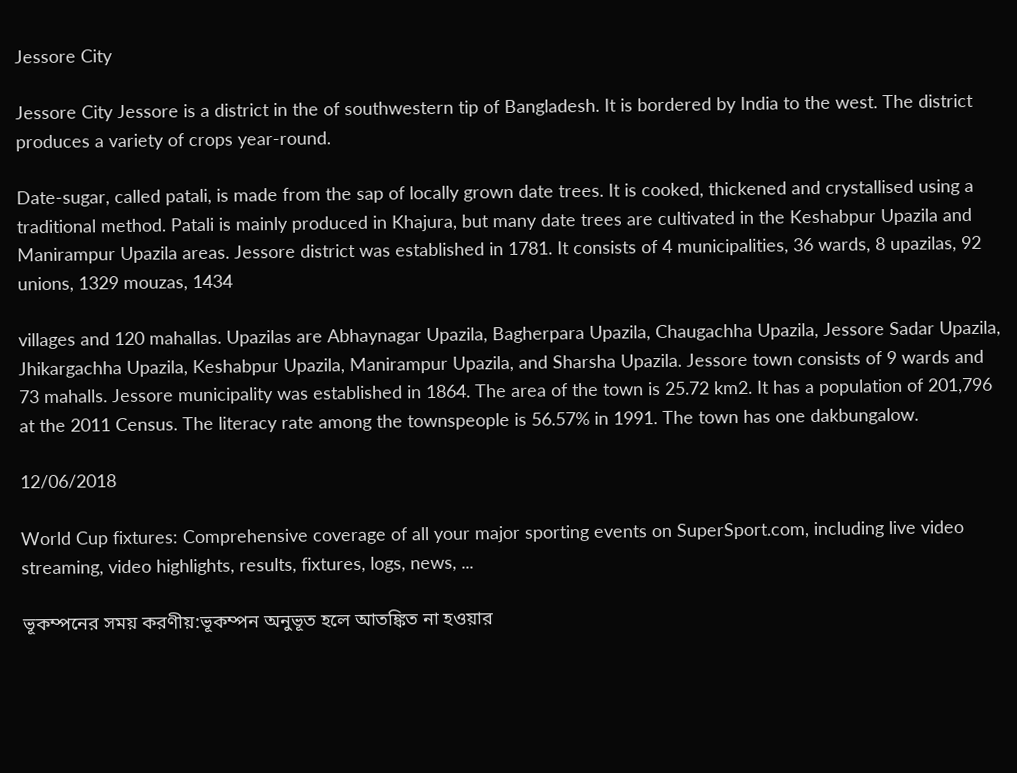Jessore City

Jessore City Jessore is a district in the of southwestern tip of Bangladesh. It is bordered by India to the west. The district produces a variety of crops year-round.

Date-sugar, called patali, is made from the sap of locally grown date trees. It is cooked, thickened and crystallised using a traditional method. Patali is mainly produced in Khajura, but many date trees are cultivated in the Keshabpur Upazila and Manirampur Upazila areas. Jessore district was established in 1781. It consists of 4 municipalities, 36 wards, 8 upazilas, 92 unions, 1329 mouzas, 1434

villages and 120 mahallas. Upazilas are Abhaynagar Upazila, Bagherpara Upazila, Chaugachha Upazila, Jessore Sadar Upazila, Jhikargachha Upazila, Keshabpur Upazila, Manirampur Upazila, and Sharsha Upazila. Jessore town consists of 9 wards and 73 mahalls. Jessore municipality was established in 1864. The area of the town is 25.72 km2. It has a population of 201,796 at the 2011 Census. The literacy rate among the townspeople is 56.57% in 1991. The town has one dakbungalow.

12/06/2018

World Cup fixtures: Comprehensive coverage of all your major sporting events on SuperSport.com, including live video streaming, video highlights, results, fixtures, logs, news, ...

ভূকম্পনের সময় করণীয়:ভূকম্পন অনুভূত হলে আতঙ্কিত না হওয়ার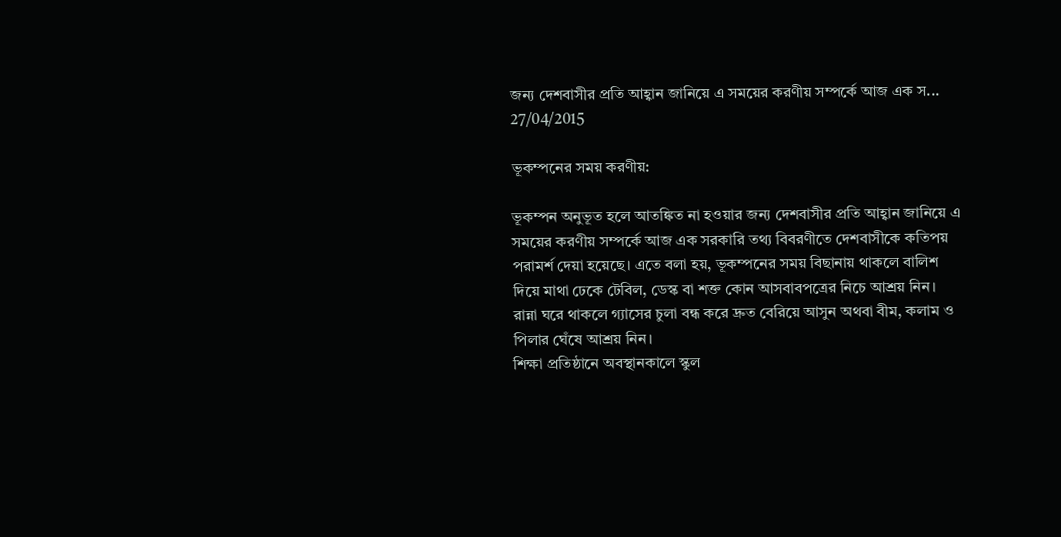জন্য দেশবাসীর প্রতি আহ্বান জানিয়ে এ সময়ের করণীয় সম্পর্কে আজ এক স...
27/04/2015

ভূকম্পনের সময় করণীয়:

ভূকম্পন অনুভূত হলে আতঙ্কিত না হওয়ার জন্য দেশবাসীর প্রতি আহ্বান জানিয়ে এ সময়ের করণীয় সম্পর্কে আজ এক সরকারি তথ্য বিবরণীতে দেশবাসীকে কতিপয় পরামর্শ দেয়া হয়েছে। এতে বলা হয়, ভূকম্পনের সময় বিছানায় থাকলে বালিশ দিয়ে মাথা ঢেকে টেবিল, ডেস্ক বা শক্ত কোন আসবাবপত্রের নিচে আশ্রয় নিন।
রান্না ঘরে থাকলে গ্যাসের চুলা বন্ধ করে দ্রুত বেরিয়ে আসুন অথবা বীম, কলাম ও পিলার ঘেঁষে আশ্রয় নিন।
শিক্ষা প্রতিষ্ঠানে অবস্থানকালে স্কুল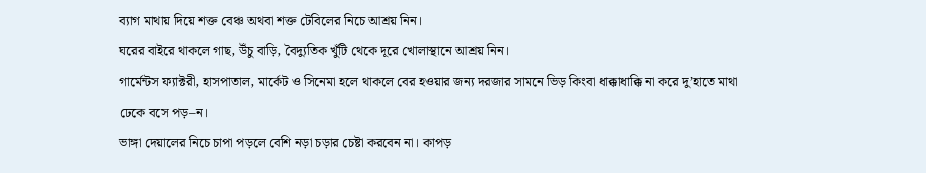ব্যাগ মাথায় দিয়ে শক্ত বেঞ্চ অথবা শক্ত টেবিলের নিচে আশ্রয় নিন।
ঘরের বাইরে থাকলে গাছ, উঁচু বাড়ি, বৈদ্যুতিক খুঁটি থেকে দূরে খোলাস্থানে আশ্রয় নিন।
গার্মেন্টস ফ্যাক্টরী, হাসপাতাল, মার্কেট ও সিনেমা হলে থাকলে বের হওয়ার জন্য দরজার সামনে ভিড় কিংবা ধাক্কাধাক্কি না করে দু’হাতে মাথা ঢেকে বসে পড়–ন।
ভাঙ্গা দেয়ালের নিচে চাপা পড়লে বেশি নড়া চড়ার চেষ্টা করবেন না। কাপড়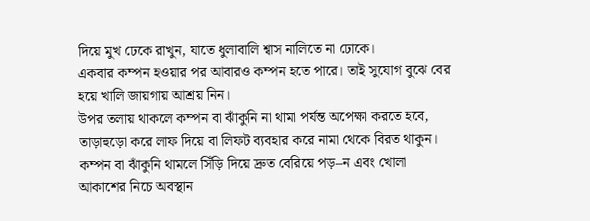দিয়ে মুখ ঢেকে রাখুন, যাতে ধুলাবালি শ্বাস নালিতে না ঢোকে।
একবার কম্পন হওয়ার পর আবারও কম্পন হতে পারে। তাই সুযোগ বুঝে বের হয়ে খালি জায়গায় আশ্রয় নিন।
উপর তলায় থাকলে কম্পন বা ঝাঁকুনি না থামা পর্যন্ত অপেক্ষা করতে হবে, তাড়াহুড়ো করে লাফ দিয়ে বা লিফট ব্যবহার করে নামা থেকে বিরত থাকুন।
কম্পন বা ঝাঁকুনি থামলে সিঁড়ি দিয়ে দ্রুত বেরিয়ে পড়–ন এবং খোলা আকাশের নিচে অবস্থান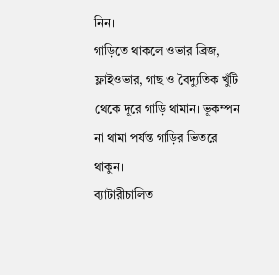নিন।
গাড়িতে থাকলে ওভার ব্রিজ, ফ্লাইওভার, গাছ ও বৈদ্যুতিক খুঁটি থেকে দূরে গাড়ি থামান। ভূকম্পন না থামা পর্যন্ত গাড়ির ভিতরে থাকুন।
ব্যাটারীচালিত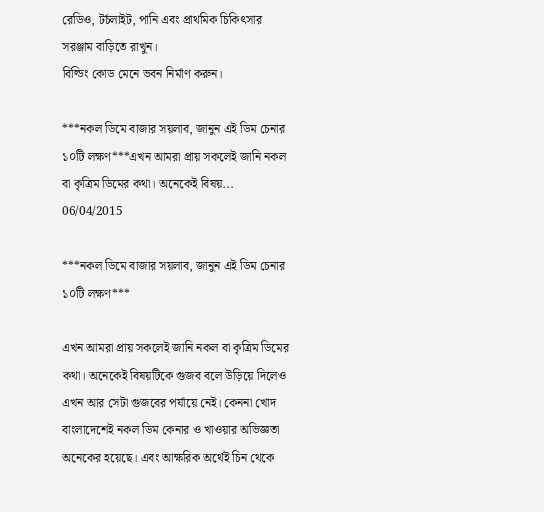রেডিও, টর্চলাইট, পানি এবং প্রাথমিক চিকিৎসার সরঞ্জাম বাড়িতে রাখুন।
বিল্ডিং কোড মেনে ভবন নির্মাণ করুন।

***নকল ডিমে বাজার সয়লাব, জানুন এই ডিম চেনার ১০টি লক্ষণ***এখন আমরা প্রায় সকলেই জানি নকল বা কৃত্রিম ডিমের কথা। অনেকেই বিষয়...
06/04/2015

***নকল ডিমে বাজার সয়লাব, জানুন এই ডিম চেনার ১০টি লক্ষণ***

এখন আমরা প্রায় সকলেই জানি নকল বা কৃত্রিম ডিমের কথা। অনেকেই বিষয়টিকে গুজব বলে উড়িয়ে দিলেও এখন আর সেটা গুজবের পর্যায়ে নেই। কেননা খোদ বাংলাদেশেই নকল ডিম কেনার ও খাওয়ার অভিজ্ঞতা অনেকের হয়েছে। এবং আক্ষরিক অর্থেই চিন থেকে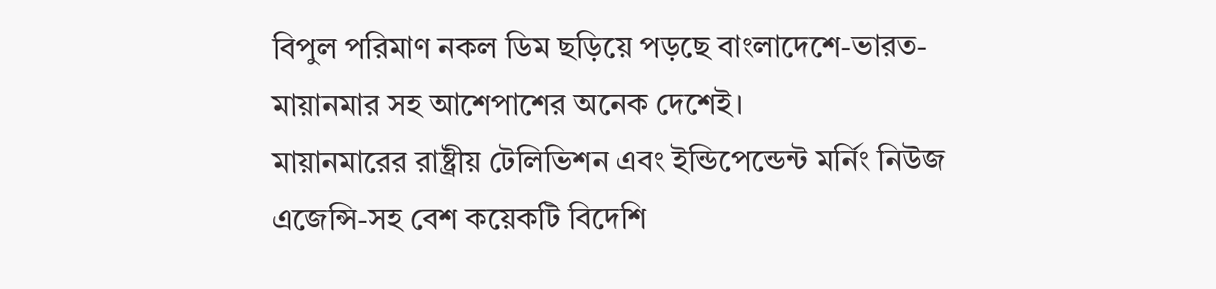বিপুল পরিমাণ নকল ডিম ছড়িয়ে পড়ছে বাংলাদেশে-ভারত-মায়ানমার সহ আশেপাশের অনেক দেশেই।
মায়ানমারের রাষ্ট্রীয় টেলিভিশন এবং ইন্ডিপেন্ডেন্ট মর্নিং নিউজ এজেন্সি-সহ বেশ কয়েকটি বিদেশি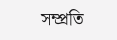সম্প্রতি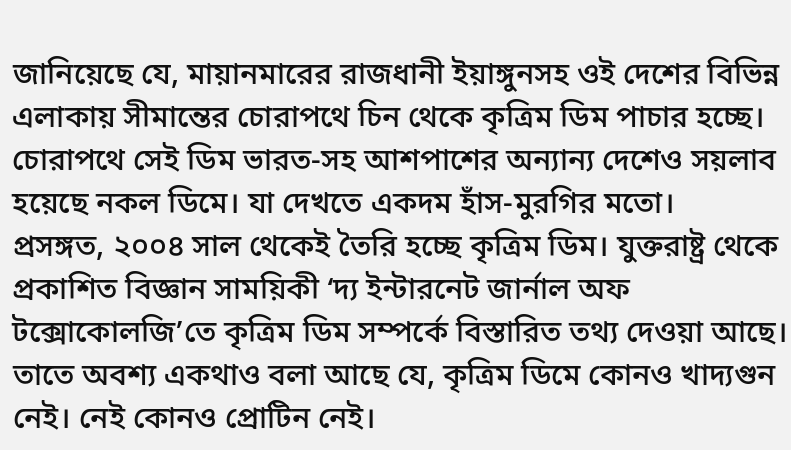জানিয়েছে যে, মায়ানমারের রাজধানী ইয়াঙ্গুনসহ ওই দেশের বিভিন্ন এলাকায় সীমান্তের চোরাপথে চিন থেকে কৃত্রিম ডিম পাচার হচ্ছে। চোরাপথে সেই ডিম ভারত-সহ আশপাশের অন্যান্য দেশেও সয়লাব হয়েছে নকল ডিমে। যা দেখতে একদম হাঁস-মুরগির মতো।
প্রসঙ্গত, ২০০৪ সাল থেকেই তৈরি হচ্ছে কৃত্রিম ডিম। যুক্তরাষ্ট্র থেকে প্রকাশিত বিজ্ঞান সাময়িকী ‘দ্য ইন্টারনেট জার্নাল অফ টক্সোকোলজি’তে কৃত্রিম ডিম সম্পর্কে বিস্তারিত তথ্য দেওয়া আছে। তাতে অবশ্য একথাও বলা আছে যে, কৃত্রিম ডিমে কোনও খাদ্যগুন নেই। নেই কোনও প্রোটিন নেই।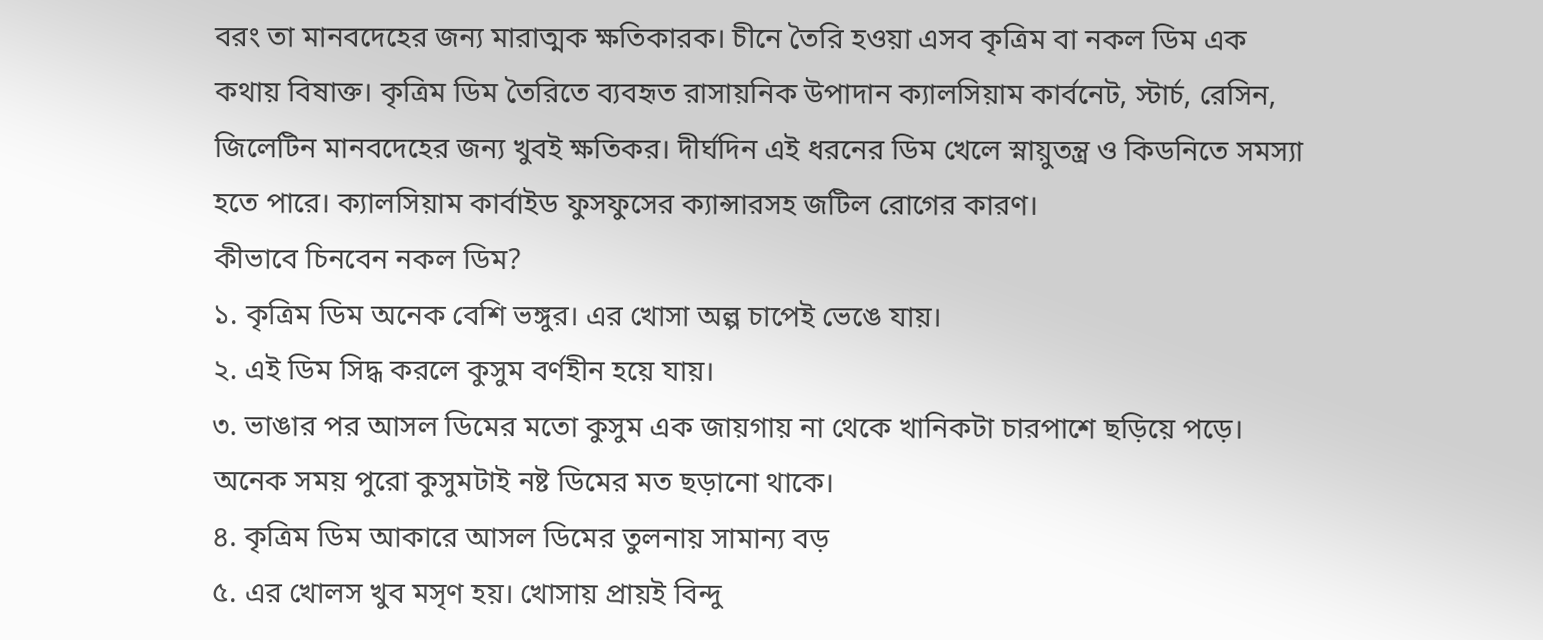বরং তা মানবদেহের জন্য মারাত্মক ক্ষতিকারক। চীনে তৈরি হওয়া এসব কৃত্রিম বা নকল ডিম এক কথায় বিষাক্ত। কৃত্রিম ডিম তৈরিতে ব্যবহৃত রাসায়নিক উপাদান ক্যালসিয়াম কার্বনেট, স্টার্চ, রেসিন, জিলেটিন মানবদেহের জন্য খুবই ক্ষতিকর। দীর্ঘদিন এই ধরনের ডিম খেলে স্নায়ুতন্ত্র ও কিডনিতে সমস্যা হতে পারে। ক্যালসিয়াম কার্বাইড ফুসফুসের ক্যান্সারসহ জটিল রোগের কারণ।
কীভাবে চিনবেন নকল ডিম?
১. কৃত্রিম ডিম অনেক বেশি ভঙ্গুর। এর খোসা অল্প চাপেই ভেঙে যায়।
২. এই ডিম সিদ্ধ করলে কুসুম বর্ণহীন হয়ে যায়।
৩. ভাঙার পর আসল ডিমের মতো কুসুম এক জায়গায় না থেকে খানিকটা চারপাশে ছড়িয়ে পড়ে। অনেক সময় পুরো কুসুমটাই নষ্ট ডিমের মত ছড়ানো থাকে।
৪. কৃত্রিম ডিম আকারে আসল ডিমের তুলনায় সামান্য বড়
৫. এর খোলস খুব মসৃণ হয়। খোসায় প্রায়ই বিন্দু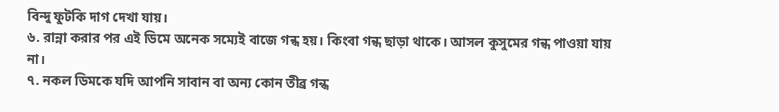বিন্দু ফুটকি দাগ দেখা যায়।
৬. রান্না করার পর এই ডিমে অনেক সম্যেই বাজে গন্ধ হয়। কিংবা গন্ধ ছাড়া থাকে। আসল কুসুমের গন্ধ পাওয়া যায় না।
৭. নকল ডিমকে যদি আপনি সাবান বা অন্য কোন তীব্র গন্ধ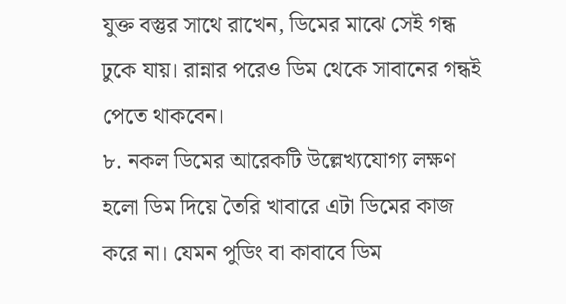যুক্ত বস্তুর সাথে রাখেন, ডিমের মাঝে সেই গন্ধ ঢুকে যায়। রান্নার পরেও ডিম থেকে সাবানের গন্ধই পেতে থাকবেন।
৮. নকল ডিমের আরেকটি উল্লেখ্যযোগ্য লক্ষণ হলো ডিম দিয়ে তৈরি খাবারে এটা ডিমের কাজ করে না। যেমন পুডিং বা কাবাবে ডিম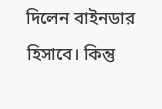দিলেন বাইনডার হিসাবে। কিন্তু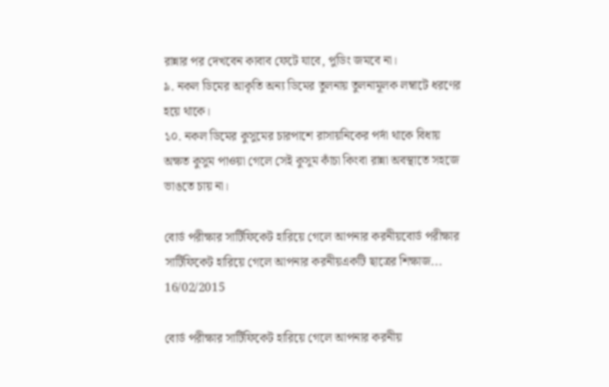রান্নার পর দেখবেন কাবাব ফেটে যাবে, পুডিং জমবে না।
৯. নকল ডিমের আকৃতি অন্য ডিমের তুলনায় তুলনামূলক লম্বাটে ধরণের হয়ে থাকে।
১০. নকল ডিমের কুসুমের চারপাশে রাসায়নিকের পর্দা থাকে বিধায় অক্ষত কুসুম পাওয়া গেলে সেই কুসুম কাঁচা কিংবা রান্না অবস্থাতে সহজে ভাঙতে চায় না।

বোর্ড পরীক্ষার সার্টিফিকেট হারিয়ে গেলে আপনার করনীয়বোর্ড পরীক্ষার সার্টিফিকেট হারিয়ে গেলে আপনার করনীয়একটি ছাত্রের শিক্ষাজ...
16/02/2015

বোর্ড পরীক্ষার সার্টিফিকেট হারিয়ে গেলে আপনার করনীয়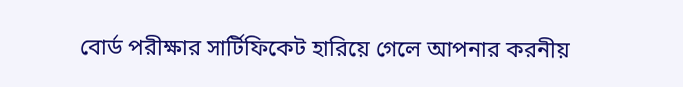বোর্ড পরীক্ষার সার্টিফিকেট হারিয়ে গেলে আপনার করনীয়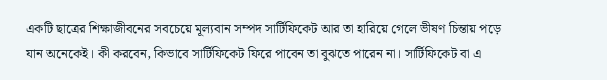একটি ছাত্রের শিক্ষাজীবনের সবচেয়ে মূল্যবান সম্পদ সার্টিফিকেট আর তা হারিয়ে গেলে ভীষণ চিন্তায় পড়ে যান অনেকেই। কী করবেন, কিভাবে সার্টিফিকেট ফিরে পাবেন তা বুঝতে পারেন না। সার্টিফিকেট বা এ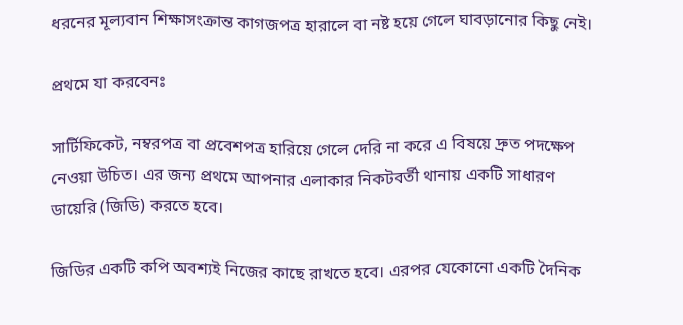ধরনের মূল্যবান শিক্ষাসংক্রান্ত কাগজপত্র হারালে বা নষ্ট হয়ে গেলে ঘাবড়ানোর কিছু নেই।

প্রথমে যা করবেনঃ

সার্টিফিকেট, নম্বরপত্র বা প্রবেশপত্র হারিয়ে গেলে দেরি না করে এ বিষয়ে দ্রুত পদক্ষেপ নেওয়া উচিত। এর জন্য প্রথমে আপনার এলাকার নিকটবর্তী থানায় একটি সাধারণ ডায়েরি (জিডি) করতে হবে।

জিডির একটি কপি অবশ্যই নিজের কাছে রাখতে হবে। এরপর যেকোনো একটি দৈনিক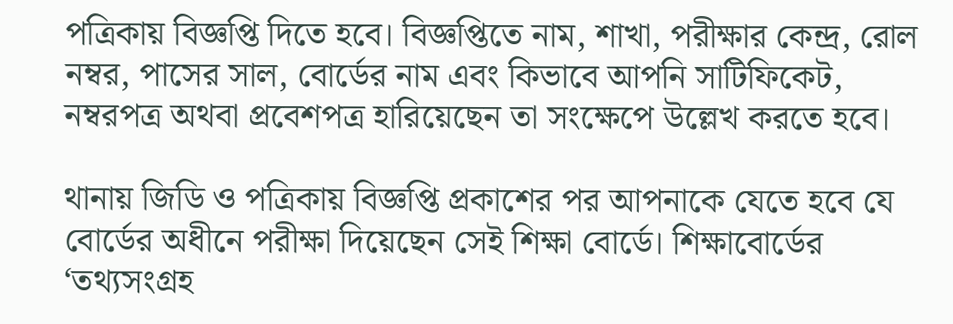পত্রিকায় বিজ্ঞপ্তি দিতে হবে। বিজ্ঞপ্তিতে নাম, শাখা, পরীক্ষার কেন্দ্র, রোল নম্বর, পাসের সাল, বোর্ডের নাম এবং কিভাবে আপনি সাটিফিকেট, নম্বরপত্র অথবা প্রবেশপত্র হারিয়েছেন তা সংক্ষেপে উল্লেখ করতে হবে।

থানায় জিডি ও পত্রিকায় বিজ্ঞপ্তি প্রকাশের পর আপনাকে যেতে হবে যে বোর্ডের অধীনে পরীক্ষা দিয়েছেন সেই শিক্ষা বোর্ডে। শিক্ষাবোর্ডের ‘তথ্যসংগ্রহ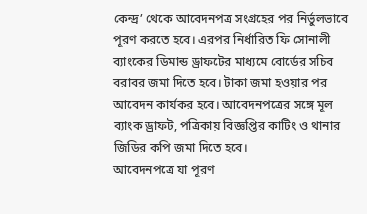কেন্দ্র’ থেকে আবেদনপত্র সংগ্রহের পর নির্ভুলভাবে পূরণ করতে হবে। এরপর নির্ধারিত ফি সোনালী ব্যাংকের ডিমান্ড ড্রাফটের মাধ্যমে বোর্ডের সচিব বরাবর জমা দিতে হবে। টাকা জমা হওয়ার পর আবেদন কার্যকর হবে। আবেদনপত্রের সঙ্গে মূল ব্যাংক ড্রাফট, পত্রিকায় বিজ্ঞপ্তির কাটিং ও থানার জিডির কপি জমা দিতে হবে।
আবেদনপত্রে যা পূরণ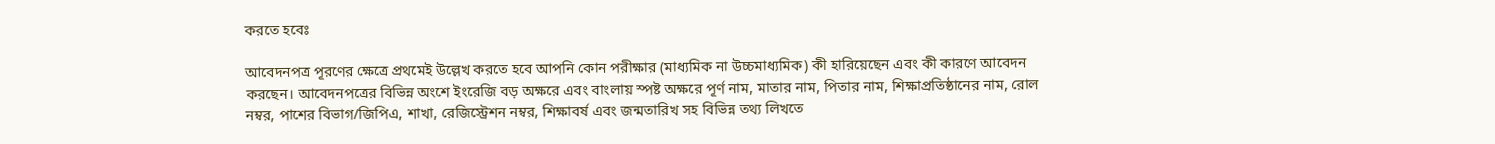করতে হবেঃ

আবেদনপত্র পূরণের ক্ষেত্রে প্রথমেই উল্লেখ করতে হবে আপনি কোন পরীক্ষার (মাধ্যমিক না উচ্চমাধ্যমিক) কী হারিয়েছেন এবং কী কারণে আবেদন করছেন। আবেদনপত্রের বিভিন্ন অংশে ইংরেজি বড় অক্ষরে এবং বাংলায় স্পষ্ট অক্ষরে পূর্ণ নাম, মাতার নাম, পিতার নাম, শিক্ষাপ্রতিষ্ঠানের নাম, রোল নম্বর, পাশের বিভাগ/জিপিএ, শাখা, রেজিস্ট্রেশন নম্বর, শিক্ষাবর্ষ এবং জন্মতারিখ সহ বিভিন্ন তথ্য লিখতে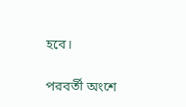হবে।

পরবর্তী অংশে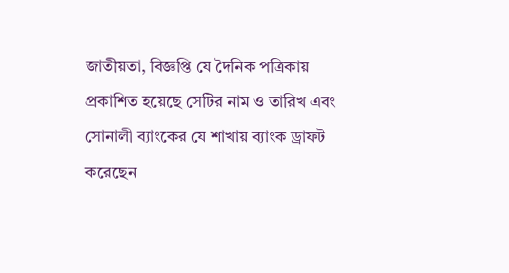জাতীয়তা, বিজ্ঞপ্তি যে দৈনিক পত্রিকায় প্রকাশিত হয়েছে সেটির নাম ও তারিখ এবং সোনালী ব্যাংকের যে শাখায় ব্যাংক ড্রাফট করেছেন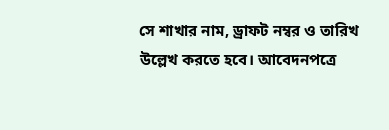সে শাখার নাম, ড্রাফট নম্বর ও তারিখ উল্লেখ করতে হবে। আবেদনপত্রে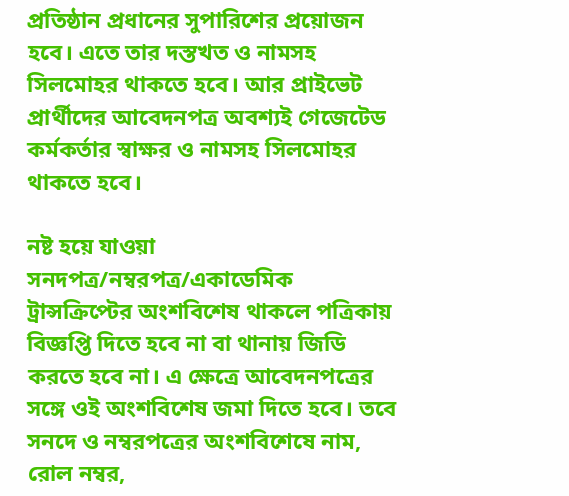প্রতিষ্ঠান প্রধানের সুপারিশের প্রয়োজন হবে। এতে তার দস্তখত ও নামসহ সিলমোহর থাকতে হবে। আর প্রাইভেট প্রার্থীদের আবেদনপত্র অবশ্যই গেজেটেড কর্মকর্তার স্বাক্ষর ও নামসহ সিলমোহর থাকতে হবে।

নষ্ট হয়ে যাওয়া সনদপত্র/নম্বরপত্র/একাডেমিক ট্রান্সক্রিপ্টের অংশবিশেষ থাকলে পত্রিকায় বিজ্ঞপ্তি দিতে হবে না বা থানায় জিডি করতে হবে না। এ ক্ষেত্রে আবেদনপত্রের সঙ্গে ওই অংশবিশেষ জমা দিতে হবে। তবে সনদে ও নম্বরপত্রের অংশবিশেষে নাম, রোল নম্বর,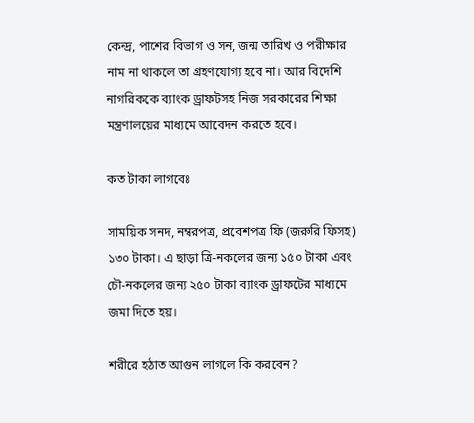কেন্দ্র, পাশের বিভাগ ও সন, জন্ম তারিখ ও পরীক্ষার নাম না থাকলে তা গ্রহণযোগ্য হবে না। আর বিদেশি নাগরিককে ব্যাংক ড্রাফটসহ নিজ সরকারের শিক্ষা মন্ত্রণালয়ের মাধ্যমে আবেদন করতে হবে।

কত টাকা লাগবেঃ

সাময়িক সনদ, নম্বরপত্র, প্রবেশপত্র ফি (জরুরি ফিসহ) ১৩০ টাকা। এ ছাড়া ত্রি-নকলের জন্য ১৫০ টাকা এবং চৌ-নকলের জন্য ২৫০ টাকা ব্যাংক ড্রাফটের মাধ্যমে জমা দিতে হয়।

শরীরে হঠাত আগুন লাগলে কি করবেন?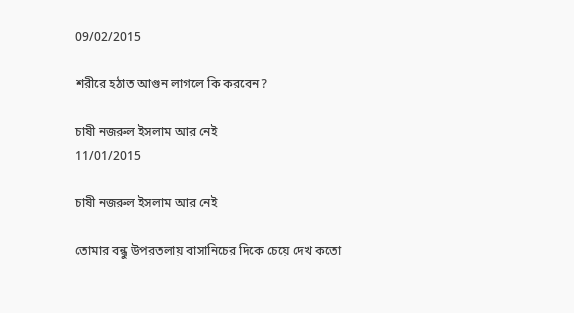09/02/2015

শরীরে হঠাত আগুন লাগলে কি করবেন?

চাষী নজরুল ইসলাম আর নেই
11/01/2015

চাষী নজরুল ইসলাম আর নেই

তোমার বন্ধু উপরতলায় বাসানিচের দিকে চেয়ে দেখ কতো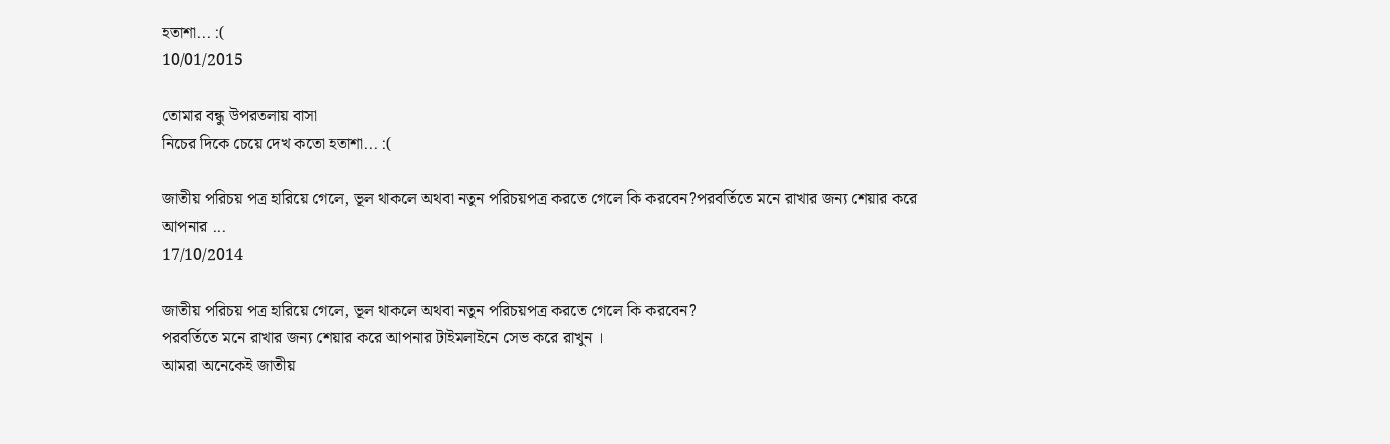হতাশা... :(
10/01/2015

তোমার বন্ধু উপরতলায় বাসা
নিচের দিকে চেয়ে দেখ কতো হতাশা... :(

জাতীয় পরিচয় পত্র হারিয়ে গেলে, ভূল থাকলে অথবা নতুন পরিচয়পত্র করতে গেলে কি করবেন?পরবর্তিতে মনে রাখার জন্য শেয়ার করে আপনার ...
17/10/2014

জাতীয় পরিচয় পত্র হারিয়ে গেলে, ভূল থাকলে অথবা নতুন পরিচয়পত্র করতে গেলে কি করবেন?
পরবর্তিতে মনে রাখার জন্য শেয়ার করে আপনার টাইমলাইনে সেভ করে রাখুন ।
আমরা অনেকেই জাতীয়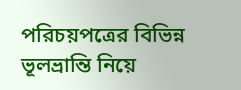পরিচয়পত্রের বিভিন্ন ভূলভ্রান্তি নিয়ে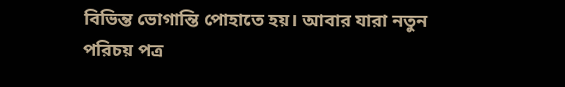বিভিন্ত ভোগান্তি পোহাতে হয়। আবার যারা নতুন পরিচয় পত্র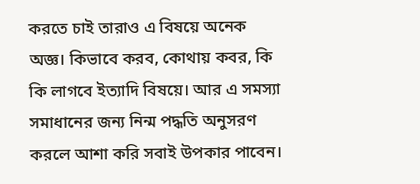করতে চাই তারাও এ বিষয়ে অনেক অজ্ঞ। কিভাবে করব, কোথায় কবর, কি কি লাগবে ইত্যাদি বিষয়ে। আর এ সমস্যা সমাধানের জন্য নিন্ম পদ্ধতি অনুসরণ করলে আশা করি সবাই উপকার পাবেন।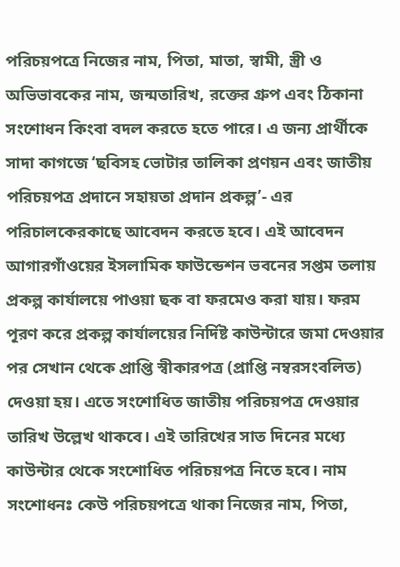পরিচয়পত্রে নিজের নাম, পিতা, মাতা, স্বামী, স্ত্রী ও অভিভাবকের নাম, জন্মতারিখ, রক্তের গ্রুপ এবং ঠিকানা সংশোধন কিংবা বদল করতে হতে পারে। এ জন্য প্রার্থীকে সাদা কাগজে ‘ছবিসহ ভোটার তালিকা প্রণয়ন এবং জাতীয় পরিচয়পত্র প্রদানে সহায়তা প্রদান প্রকল্প’- এর পরিচালকেরকাছে আবেদন করতে হবে। এই আবেদন আগারগাঁওয়ের ইসলামিক ফাউন্ডেশন ভবনের সপ্তম তলায় প্রকল্প কার্যালয়ে পাওয়া ছক বা ফরমেও করা যায়। ফরম পূরণ করে প্রকল্প কার্যালয়ের নির্দিষ্ট কাউন্টারে জমা দেওয়ার পর সেখান থেকে প্রাপ্তি স্বীকারপত্র (প্রাপ্তি নম্বরসংবলিত) দেওয়া হয়। এতে সংশোধিত জাতীয় পরিচয়পত্র দেওয়ার তারিখ উল্লেখ থাকবে। এই তারিখের সাত দিনের মধ্যে কাউন্টার থেকে সংশোধিত পরিচয়পত্র নিতে হবে। নাম সংশোধনঃ কেউ পরিচয়পত্রে থাকা নিজের নাম, পিতা,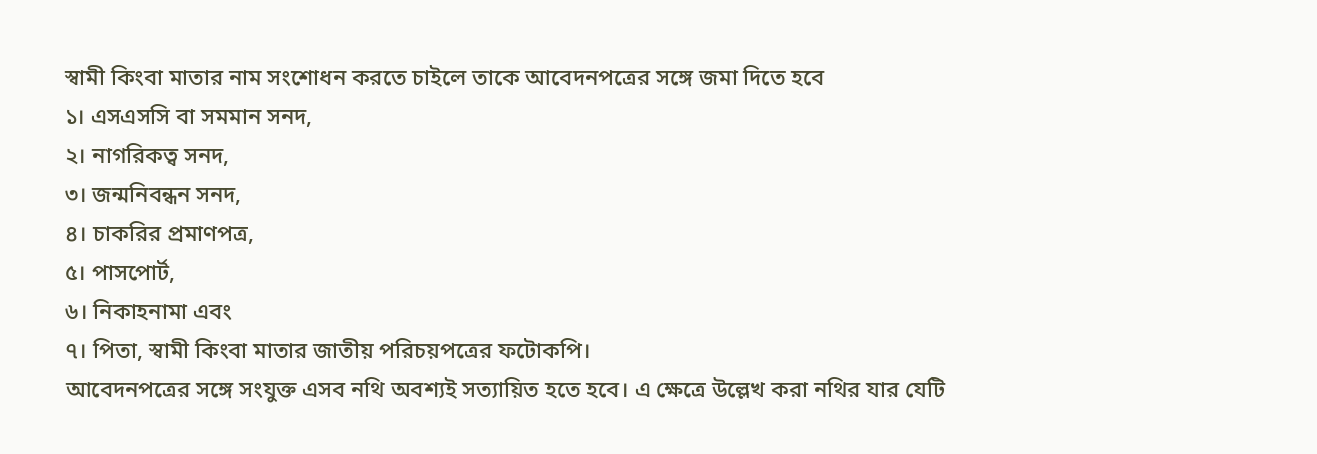স্বামী কিংবা মাতার নাম সংশোধন করতে চাইলে তাকে আবেদনপত্রের সঙ্গে জমা দিতে হবে
১। এসএসসি বা সমমান সনদ,
২। নাগরিকত্ব সনদ,
৩। জন্মনিবন্ধন সনদ,
৪। চাকরির প্রমাণপত্র,
৫। পাসপোর্ট,
৬। নিকাহনামা এবং
৭। পিতা, স্বামী কিংবা মাতার জাতীয় পরিচয়পত্রের ফটোকপি।
আবেদনপত্রের সঙ্গে সংযুক্ত এসব নথি অবশ্যই সত্যায়িত হতে হবে। এ ক্ষেত্রে উল্লেখ করা নথির যার যেটি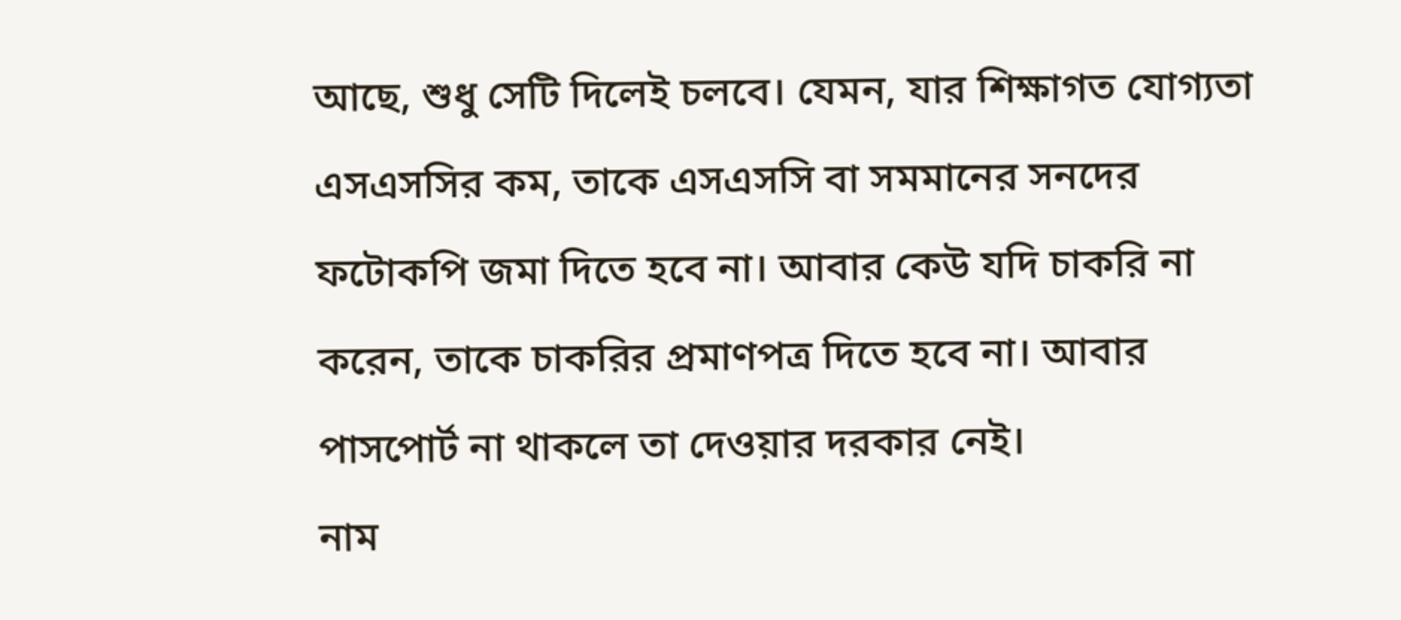আছে, শুধু সেটি দিলেই চলবে। যেমন, যার শিক্ষাগত যোগ্যতা এসএসসির কম, তাকে এসএসসি বা সমমানের সনদের ফটোকপি জমা দিতে হবে না। আবার কেউ যদি চাকরি না করেন, তাকে চাকরির প্রমাণপত্র দিতে হবে না। আবার পাসপোর্ট না থাকলে তা দেওয়ার দরকার নেই।
নাম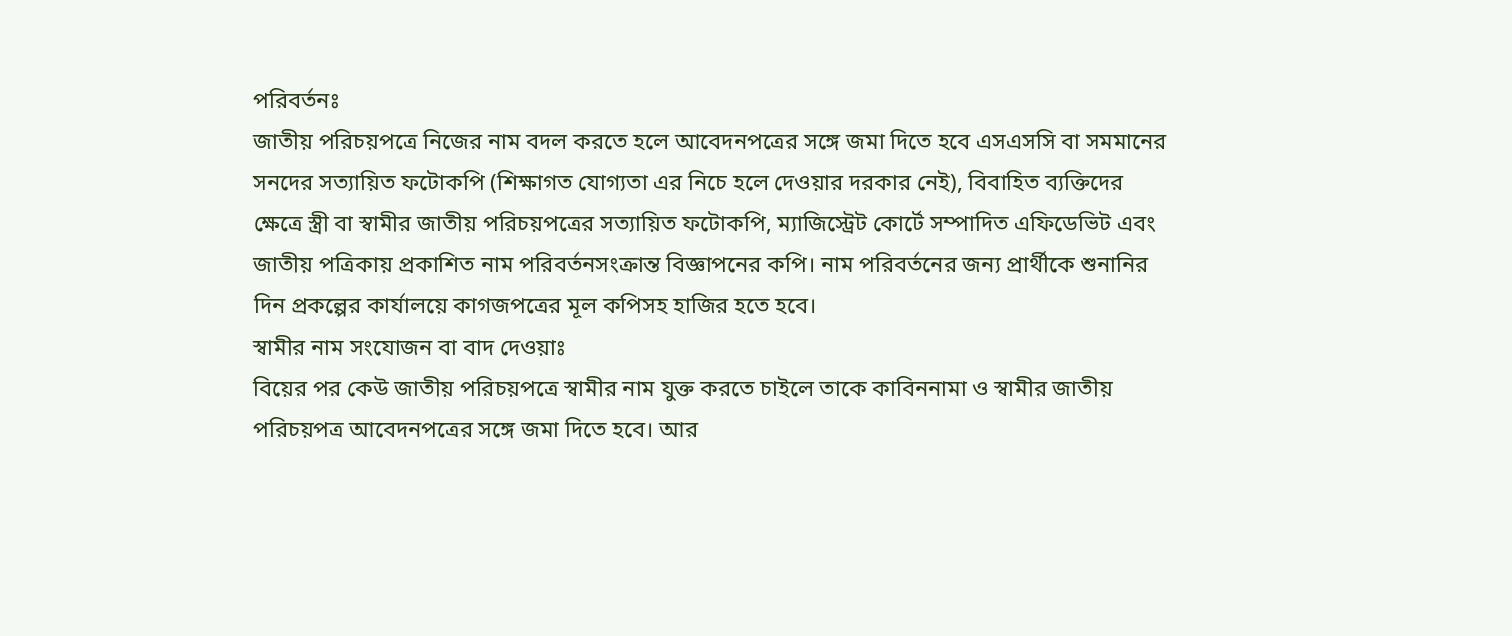পরিবর্তনঃ
জাতীয় পরিচয়পত্রে নিজের নাম বদল করতে হলে আবেদনপত্রের সঙ্গে জমা দিতে হবে এসএসসি বা সমমানের সনদের সত্যায়িত ফটোকপি (শিক্ষাগত যোগ্যতা এর নিচে হলে দেওয়ার দরকার নেই), বিবাহিত ব্যক্তিদের ক্ষেত্রে স্ত্রী বা স্বামীর জাতীয় পরিচয়পত্রের সত্যায়িত ফটোকপি, ম্যাজিস্ট্রেট কোর্টে সম্পাদিত এফিডেভিট এবং জাতীয় পত্রিকায় প্রকাশিত নাম পরিবর্তনসংক্রান্ত বিজ্ঞাপনের কপি। নাম পরিবর্তনের জন্য প্রার্থীকে শুনানির দিন প্রকল্পের কার্যালয়ে কাগজপত্রের মূল কপিসহ হাজির হতে হবে।
স্বামীর নাম সংযোজন বা বাদ দেওয়াঃ
বিয়ের পর কেউ জাতীয় পরিচয়পত্রে স্বামীর নাম যুক্ত করতে চাইলে তাকে কাবিননামা ও স্বামীর জাতীয় পরিচয়পত্র আবেদনপত্রের সঙ্গে জমা দিতে হবে। আর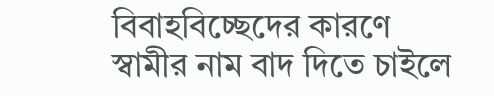বিবাহবিচ্ছেদের কারণে স্বামীর নাম বাদ দিতে চাইলে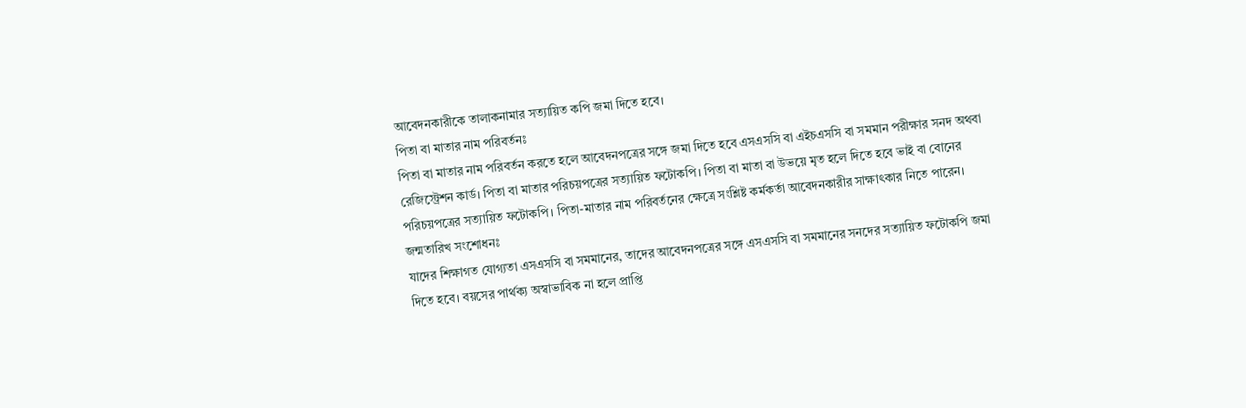আবেদনকারীকে তালাকনামার সত্যায়িত কপি জমা দিতে হবে।
পিতা বা মাতার নাম পরিবর্তনঃ
পিতা বা মাতার নাম পরিবর্তন করতে হলে আবেদনপত্রের সঙ্গে জমা দিতে হবে এসএসসি বা এইচএসসি বা সমমান পরীক্ষার সনদ অথবা রেজিস্ট্রেশন কার্ড। পিতা বা মাতার পরিচয়পত্রের সত্যায়িত ফটোকপি। পিতা বা মাতা বা উভয়ে মৃত হলে দিতে হবে ভাই বা বোনের পরিচয়পত্রের সত্যায়িত ফটোকপি। পিতা-মাতার নাম পরিবর্তনের ক্ষেত্রে সংশ্লিষ্ট কর্মকর্তা আবেদনকারীর সাক্ষাৎকার নিতে পারেন।
জন্মতারিখ সংশোধনঃ
যাদের শিক্ষাগত যোগ্যতা এসএসসি বা সমমানের, তাদের আবেদনপত্রের সঙ্গে এসএসসি বা সমমানের সনদের সত্যায়িত ফটোকপি জমা দিতে হবে। বয়সের পার্থক্য অস্বাভাবিক না হলে প্রাপ্তি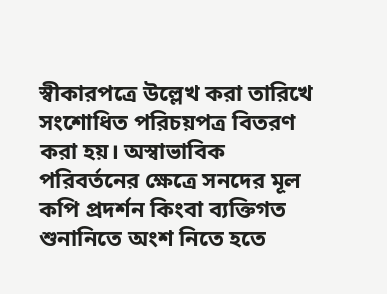স্বীকারপত্রে উল্লেখ করা তারিখে সংশোধিত পরিচয়পত্র বিতরণ করা হয়। অস্বাভাবিক পরিবর্তনের ক্ষেত্রে সনদের মূল কপি প্রদর্শন কিংবা ব্যক্তিগত শুনানিতে অংশ নিতে হতে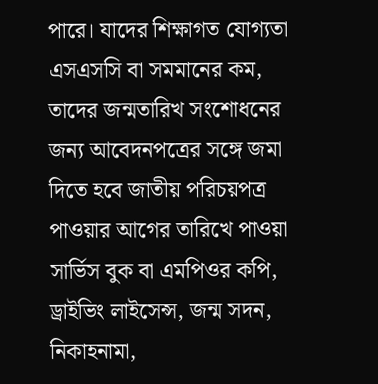পারে। যাদের শিক্ষাগত যোগ্যতা এসএসসি বা সমমানের কম, তাদের জন্মতারিখ সংশোধনের জন্য আবেদনপত্রের সঙ্গে জমা দিতে হবে জাতীয় পরিচয়পত্র পাওয়ার আগের তারিখে পাওয়া সার্ভিস বুক বা এমপিওর কপি, ড্রাইভিং লাইসেন্স, জন্ম সদন, নিকাহনামা,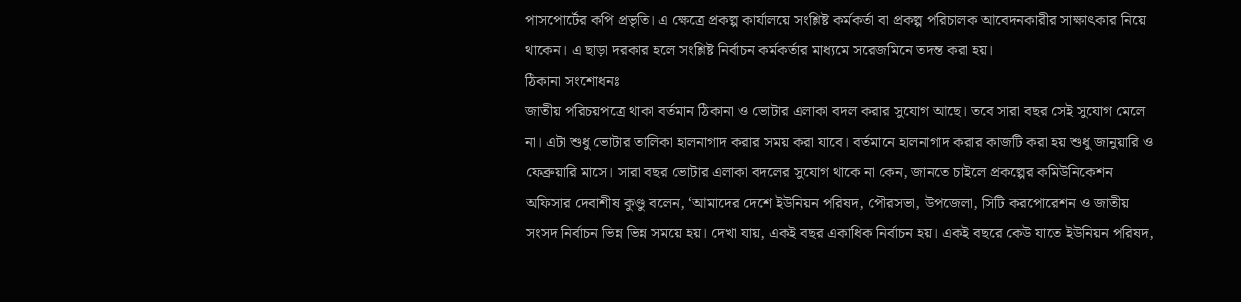পাসপোর্টের কপি প্রভৃতি। এ ক্ষেত্রে প্রকল্প কার্যালয়ে সংশ্লিষ্ট কর্মকর্তা বা প্রকল্প পরিচালক আবেদনকারীর সাক্ষাৎকার নিয়ে থাকেন। এ ছাড়া দরকার হলে সংশ্লিষ্ট নির্বাচন কর্মকর্তার মাধ্যমে সরেজমিনে তদন্ত করা হয়।
ঠিকানা সংশোধনঃ
জাতীয় পরিচয়পত্রে থাকা বর্তমান ঠিকানা ও ভোটার এলাকা বদল করার সুযোগ আছে। তবে সারা বছর সেই সুযোগ মেলে না। এটা শুধু ভোটার তালিকা হালনাগাদ করার সময় করা যাবে। বর্তমানে হালনাগাদ করার কাজটি করা হয় শুধু জানুয়ারি ও ফেব্রুয়ারি মাসে। সারা বছর ভোটার এলাকা বদলের সুযোগ থাকে না কেন, জানতে চাইলে প্রকল্পের কমিউনিকেশন অফিসার দেবাশীষ কুণ্ডু বলেন, ‘আমাদের দেশে ইউনিয়ন পরিষদ, পৌরসভা, উপজেলা, সিটি করপোরেশন ও জাতীয় সংসদ নির্বাচন ভিন্ন ভিন্ন সময়ে হয়। দেখা যায়, একই বছর একাধিক নির্বাচন হয়। একই বছরে কেউ যাতে ইউনিয়ন পরিষদ,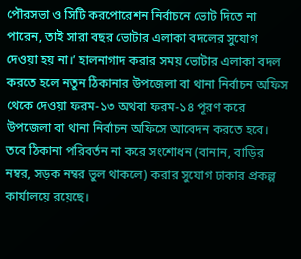পৌরসভা ও সিটি করপোরেশন নির্বাচনে ভোট দিতে না পারেন, তাই সারা বছর ভোটার এলাকা বদলের সুযোগ দেওয়া হয় না।’ হালনাগাদ করার সময় ভোটার এলাকা বদল করতে হলে নতুন ঠিকানার উপজেলা বা থানা নির্বাচন অফিস থেকে দেওয়া ফরম-১৩ অথবা ফরম-১৪ পূরণ করে উপজেলা বা থানা নির্বাচন অফিসে আবেদন করতে হবে। তবে ঠিকানা পরিবর্তন না করে সংশোধন (বানান, বাড়ির নম্বর, সড়ক নম্বর ভুল থাকলে) করার সুযোগ ঢাকার প্রকল্প কার্যালয়ে রয়েছে।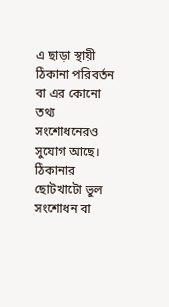এ ছাড়া স্থায়ী ঠিকানা পরিবর্তন বা এর কোনো তথ্য সংশোধনেরও সুযোগ আছে। ঠিকানার ছোটখাটো ভুল সংশোধন বা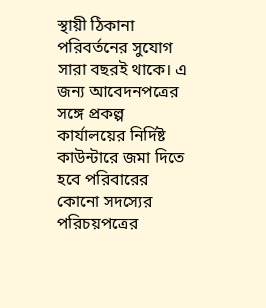স্থায়ী ঠিকানা পরিবর্তনের সুযোগ সারা বছরই থাকে। এ জন্য আবেদনপত্রের সঙ্গে প্রকল্প কার্যালয়ের নির্দিষ্ট কাউন্টারে জমা দিতে হবে পরিবারের কোনো সদস্যের পরিচয়পত্রের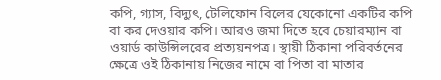কপি, গ্যাস, বিদ্যুৎ, টেলিফোন বিলের যেকোনো একটির কপি বা কর দেওয়ার কপি। আরও জমা দিতে হবে চেয়ারম্যান বা ওয়ার্ড কাউন্সিলরের প্রত্যয়নপত্র। স্থায়ী ঠিকানা পরিবর্তনের ক্ষেত্রে ওই ঠিকানায় নিজের নামে বা পিতা বা মাতার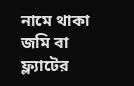নামে থাকা জমি বা ফ্ল্যাটের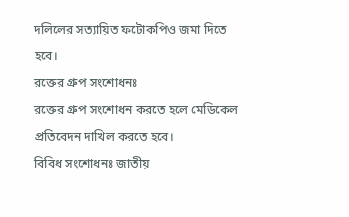দলিলের সত্যায়িত ফটোকপিও জমা দিতে হবে।
রক্তের গ্রুপ সংশোধনঃ
রক্তের গ্রুপ সংশোধন করতে হলে মেডিকেল প্রতিবেদন দাখিল করতে হবে।
বিবিধ সংশোধনঃ জাতীয়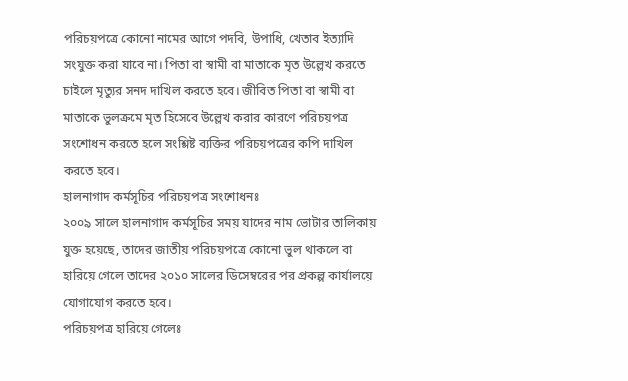পরিচয়পত্রে কোনো নামের আগে পদবি, উপাধি, খেতাব ইত্যাদি সংযুক্ত করা যাবে না। পিতা বা স্বামী বা মাতাকে মৃত উল্লেখ করতে চাইলে মৃত্যুর সনদ দাখিল করতে হবে। জীবিত পিতা বা স্বামী বা মাতাকে ভুলক্রমে মৃত হিসেবে উল্লেখ করার কারণে পরিচয়পত্র সংশোধন করতে হলে সংশ্লিষ্ট ব্যক্তির পরিচয়পত্রের কপি দাখিল করতে হবে।
হালনাগাদ কর্মসূচির পরিচয়পত্র সংশোধনঃ
২০০৯ সালে হালনাগাদ কর্মসূচির সময় যাদের নাম ভোটার তালিকায় যুক্ত হয়েছে, তাদের জাতীয় পরিচয়পত্রে কোনো ভুল থাকলে বা হারিয়ে গেলে তাদের ২০১০ সালের ডিসেম্বরের পর প্রকল্প কার্যালয়ে যোগাযোগ করতে হবে।
পরিচয়পত্র হারিয়ে গেলেঃ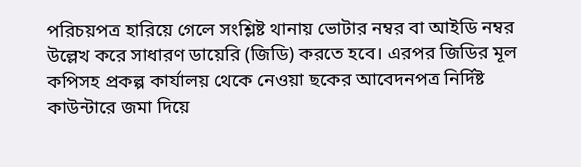পরিচয়পত্র হারিয়ে গেলে সংশ্লিষ্ট থানায় ভোটার নম্বর বা আইডি নম্বর উল্লেখ করে সাধারণ ডায়েরি (জিডি) করতে হবে। এরপর জিডির মূল কপিসহ প্রকল্প কার্যালয় থেকে নেওয়া ছকের আবেদনপত্র নির্দিষ্ট কাউন্টারে জমা দিয়ে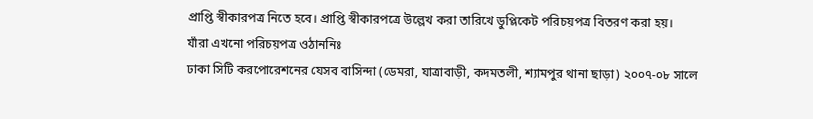প্রাপ্তি স্বীকারপত্র নিতে হবে। প্রাপ্তি স্বীকারপত্রে উল্লেখ করা তারিখে ডুপ্লিকেট পরিচয়পত্র বিতরণ করা হয়।
যাঁরা এখনো পরিচয়পত্র ওঠাননিঃ
ঢাকা সিটি করপোরেশনের যেসব বাসিন্দা (ডেমরা, যাত্রাবাড়ী, কদমতলী, শ্যামপুর থানা ছাড়া) ২০০৭-০৮ সালে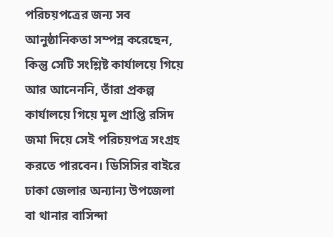পরিচয়পত্রের জন্য সব আনুষ্ঠানিকতা সম্পন্ন করেছেন, কিন্তু সেটি সংশ্লিষ্ট কার্যালয়ে গিয়ে আর আনেননি, তাঁরা প্রকল্প কার্যালয়ে গিয়ে মূল প্রাপ্তি রসিদ জমা দিয়ে সেই পরিচয়পত্র সংগ্রহ করতে পারবেন। ডিসিসির বাইরে ঢাকা জেলার অন্যান্য উপজেলা বা থানার বাসিন্দা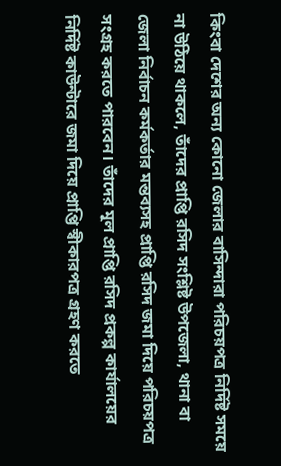কিংবা দেশের অন্য কোনো জেলার বাসিন্দারা পরিচয়পত্র নির্দিষ্ট সময়ে না উঠিয়ে থাকলে, তাঁদের প্রাপ্তি রসিদ সংশ্লিষ্ট উপজেলা, থানা বা জেলা নির্বাচন কর্মকর্তার মন্তব্যসহ প্রাপ্তি রসিদ জমা দিয়ে পরিচয়পত্র সংগ্রহ করতে পারবেন। তাঁদের মূল প্রাপ্তি রসিদ প্রকল্প কার্যালয়ের নির্দিষ্ট কাউন্টারে জমা দিয়ে প্রাপ্তি স্বীকারপত্র গ্রহণ করতে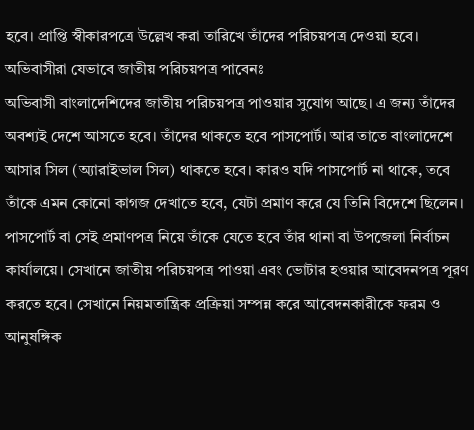হবে। প্রাপ্তি স্বীকারপত্রে উল্লেখ করা তারিখে তাঁদের পরিচয়পত্র দেওয়া হবে।
অভিবাসীরা যেভাবে জাতীয় পরিচয়পত্র পাবেনঃ
অভিবাসী বাংলাদেশিদের জাতীয় পরিচয়পত্র পাওয়ার সুযোগ আছে। এ জন্য তাঁদের অবশ্যই দেশে আসতে হবে। তাঁদের থাকতে হবে পাসপোর্ট। আর তাতে বাংলাদেশে আসার সিল (অ্যারাইভাল সিল) থাকতে হবে। কারও যদি পাসপোর্ট না থাকে, তবে তাঁকে এমন কোনো কাগজ দেখাতে হবে, যেটা প্রমাণ করে যে তিনি বিদেশে ছিলেন। পাসপোর্ট বা সেই প্রমাণপত্র নিয়ে তাঁকে যেতে হবে তাঁর থানা বা উপজেলা নির্বাচন কার্যালয়ে। সেখানে জাতীয় পরিচয়পত্র পাওয়া এবং ভোটার হওয়ার আবেদনপত্র পূরণ করতে হবে। সেখানে নিয়মতান্ত্রিক প্রক্রিয়া সম্পন্ন করে আবেদনকারীকে ফরম ও আনুষঙ্গিক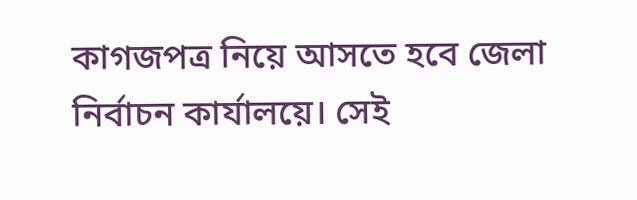কাগজপত্র নিয়ে আসতে হবে জেলা নির্বাচন কার্যালয়ে। সেই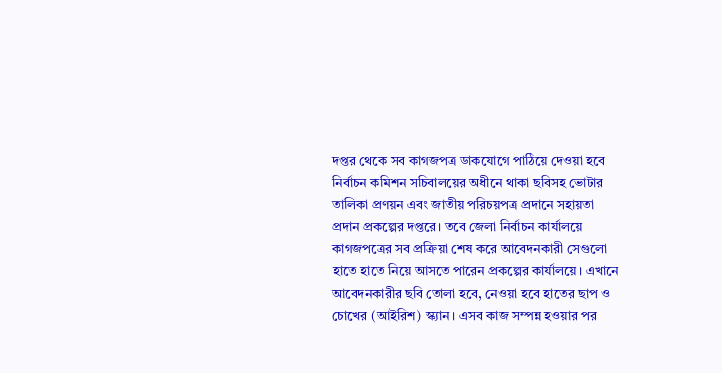দপ্তর থেকে সব কাগজপত্র ডাকযোগে পাঠিয়ে দেওয়া হবে নির্বাচন কমিশন সচিবালয়ের অধীনে থাকা ছবিসহ ভোটার তালিকা প্রণয়ন এবং জাতীয় পরিচয়পত্র প্রদানে সহায়তা প্রদান প্রকল্পের দপ্তরে। তবে জেলা নির্বাচন কার্যালয়ে কাগজপত্রের সব প্রক্রিয়া শেষ করে আবেদনকারী সেগুলো হাতে হাতে নিয়ে আসতে পারেন প্রকল্পের কার্যালয়ে। এখানে আবেদনকারীর ছবি তোলা হবে, নেওয়া হবে হাতের ছাপ ও চোখের (আইরিশ) স্ক্যান। এসব কাজ সম্পন্ন হওয়ার পর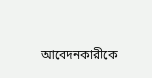আবেদনকারীকে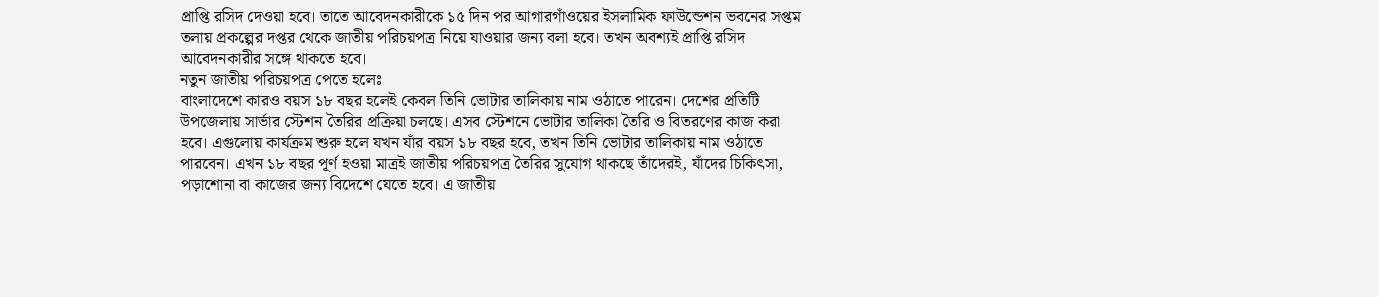প্রাপ্তি রসিদ দেওয়া হবে। তাতে আবেদনকারীকে ১৫ দিন পর আগারগাঁওয়ের ইসলামিক ফাউন্ডেশন ভবনের সপ্তম তলায় প্রকল্পের দপ্তর থেকে জাতীয় পরিচয়পত্র নিয়ে যাওয়ার জন্য বলা হবে। তখন অবশ্যই প্রাপ্তি রসিদ আবেদনকারীর সঙ্গে থাকতে হবে।
নতুন জাতীয় পরিচয়পত্র পেতে হলেঃ
বাংলাদেশে কারও বয়স ১৮ বছর হলেই কেবল তিনি ভোটার তালিকায় নাম ওঠাতে পারেন। দেশের প্রতিটি উপজেলায় সার্ভার স্টেশন তৈরির প্রক্রিয়া চলছে। এসব স্টেশনে ভোটার তালিকা তৈরি ও বিতরণের কাজ করা হবে। এগুলোয় কার্যক্রম শুরু হলে যখন যাঁর বয়স ১৮ বছর হবে, তখন তিনি ভোটার তালিকায় নাম ওঠাতে পারবেন। এখন ১৮ বছর পূর্ণ হওয়া মাত্রই জাতীয় পরিচয়পত্র তৈরির সুযোগ থাকছে তাঁদেরই, যাঁদের চিকিৎসা, পড়াশোনা বা কাজের জন্য বিদেশে যেতে হবে। এ জাতীয়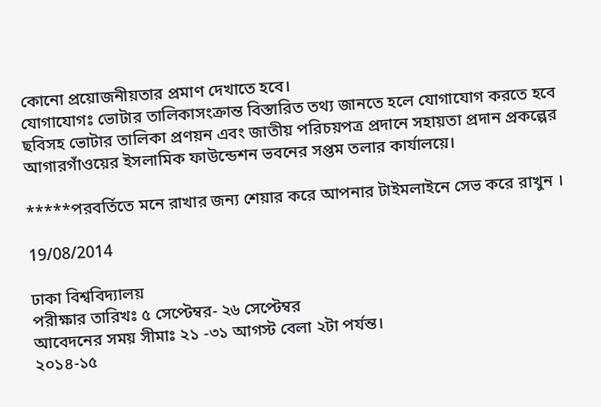কোনো প্রয়োজনীয়তার প্রমাণ দেখাতে হবে।
যোগাযোগঃ ভোটার তালিকাসংক্রান্ত বিস্তারিত তথ্য জানতে হলে যোগাযোগ করতে হবে ছবিসহ ভোটার তালিকা প্রণয়ন এবং জাতীয় পরিচয়পত্র প্রদানে সহায়তা প্রদান প্রকল্পের আগারগাঁওয়ের ইসলামিক ফাউন্ডেশন ভবনের সপ্তম তলার কার্যালয়ে।

*****পরবর্তিতে মনে রাখার জন্য শেয়ার করে আপনার টাইমলাইনে সেভ করে রাখুন ।

19/08/2014

ঢাকা বিশ্ববিদ্যালয়
পরীক্ষার তারিখঃ ৫ সেপ্টেম্বর- ২৬ সেপ্টেম্বর
আবেদনের সময় সীমাঃ ২১ -৩১ আগস্ট বেলা ২টা পর্যন্ত।
২০১৪-১৫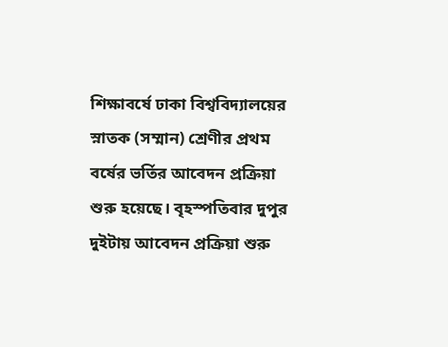শিক্ষাবর্ষে ঢাকা বিশ্ববিদ্যালয়ের স্নাতক (সম্মান) শ্রেণীর প্রথম বর্ষের ভর্তির আবেদন প্রক্রিয়া শুরু হয়েছে। বৃহস্পতিবার দুপুর দুইটায় আবেদন প্রক্রিয়া শুরু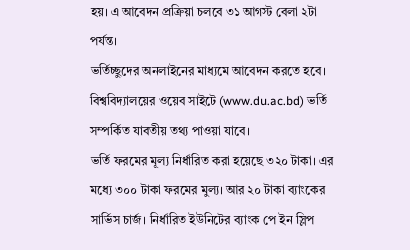হয়। এ আবেদন প্রক্রিয়া চলবে ৩১ আগস্ট বেলা ২টা পর্যন্ত।
ভর্তিচ্ছুদের অনলাইনের মাধ্যমে আবেদন করতে হবে। বিশ্ববিদ্যালয়ের ওয়েব সাইটে (www.du.ac.bd) ভর্তি সম্পর্কিত যাবতীয় তথ্য পাওয়া যাবে।
ভর্তি ফরমের মূল্য নির্ধারিত করা হয়েছে ৩২০ টাকা। এর মধ্যে ৩০০ টাকা ফরমের মুল্য। আর ২০ টাকা ব্যাংকের সার্ভিস চার্জ। নির্ধারিত ইউনিটের ব্যাংক পে ইন স্লিপ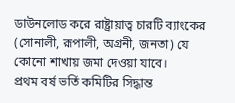ডাউনলোড করে রাষ্ট্রায়াত্ব চারটি ব্যাংকের (সোনালী, রূপালী, অগ্রনী, জনতা) যে কোনো শাখায় জমা দেওয়া যাবে।
প্রথম বর্ষ ভর্তি কমিটির সিদ্ধান্ত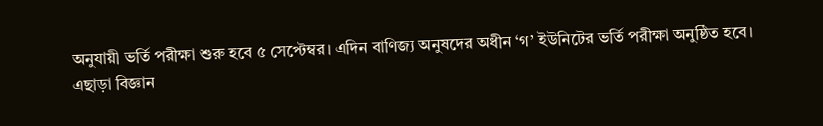অনুযায়ী ভর্তি পরীক্ষা শুরু হবে ৫ সেপ্টেম্বর। এদিন বাণিজ্য অনুষদের অধীন ‘গ’ ইউনিটের ভর্তি পরীক্ষা অনুষ্ঠিত হবে।
এছাড়া বিজ্ঞান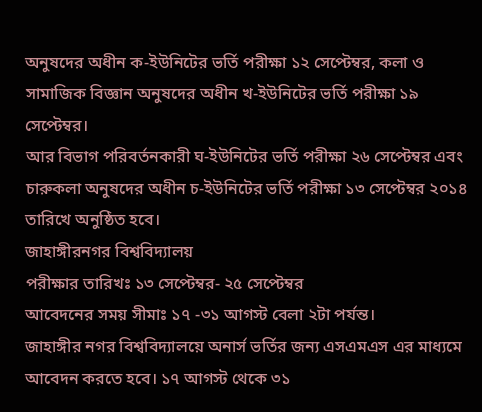অনুষদের অধীন ক-ইউনিটের ভর্তি পরীক্ষা ১২ সেপ্টেম্বর, কলা ও সামাজিক বিজ্ঞান অনুষদের অধীন খ-ইউনিটের ভর্তি পরীক্ষা ১৯ সেপ্টেম্বর।
আর বিভাগ পরিবর্তনকারী ঘ-ইউনিটের ভর্তি পরীক্ষা ২৬ সেপ্টেম্বর এবং চারুকলা অনুষদের অধীন চ-ইউনিটের ভর্তি পরীক্ষা ১৩ সেপ্টেম্বর ২০১৪ তারিখে অনুষ্ঠিত হবে।
জাহাঙ্গীরনগর বিশ্ববিদ্যালয়
পরীক্ষার তারিখঃ ১৩ সেপ্টেম্বর- ২৫ সেপ্টেম্বর
আবেদনের সময় সীমাঃ ১৭ -৩১ আগস্ট বেলা ২টা পর্যন্ত।
জাহাঙ্গীর নগর বিশ্ববিদ্যালয়ে অনার্স ভর্তির জন্য এসএমএস এর মাধ্যমে আবেদন করতে হবে। ১৭ আগস্ট থেকে ৩১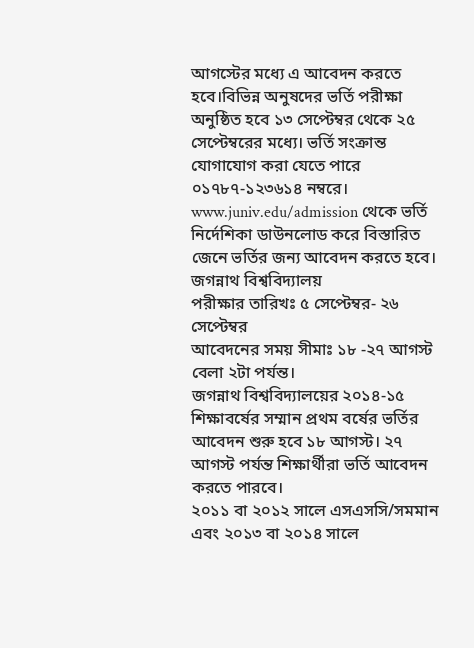আগস্টের মধ্যে এ আবেদন করতে হবে।বিভিন্ন অনুষদের ভর্তি পরীক্ষা অনুষ্ঠিত হবে ১৩ সেপ্টেম্বর থেকে ২৫ সেপ্টেম্বরের মধ্যে। ভর্তি সংক্রান্ত যোগাযোগ করা যেতে পারে ০১৭৮৭-১২৩৬১৪ নম্বরে। www.juniv.edu/admission থেকে ভর্তি নির্দেশিকা ডাউনলোড করে বিস্তারিত জেনে ভর্তির জন্য আবেদন করতে হবে।
জগন্নাথ বিশ্ববিদ্যালয়
পরীক্ষার তারিখঃ ৫ সেপ্টেম্বর- ২৬ সেপ্টেম্বর
আবেদনের সময় সীমাঃ ১৮ -২৭ আগস্ট বেলা ২টা পর্যন্ত।
জগন্নাথ বিশ্ববিদ্যালয়ের ২০১৪-১৫ শিক্ষাবর্ষের সম্মান প্রথম বর্ষের ভর্তির আবেদন শুরু হবে ১৮ আগস্ট। ২৭ আগস্ট পর্যন্ত শিক্ষার্থীরা ভর্তি আবেদন করতে পারবে।
২০১১ বা ২০১২ সালে এসএসসি/সমমান এবং ২০১৩ বা ২০১৪ সালে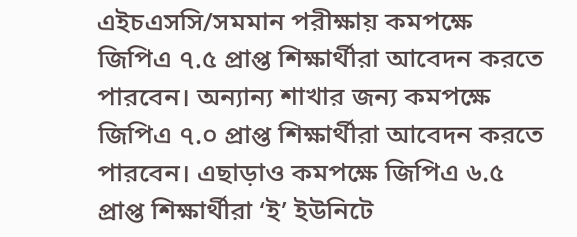এইচএসসি/সমমান পরীক্ষায় কমপক্ষে জিপিএ ৭.৫ প্রাপ্ত শিক্ষার্থীরা আবেদন করতে পারবেন। অন্যান্য শাখার জন্য কমপক্ষে জিপিএ ৭.০ প্রাপ্ত শিক্ষার্থীরা আবেদন করতে পারবেন। এছাড়াও কমপক্ষে জিপিএ ৬.৫ প্রাপ্ত শিক্ষার্থীরা ‘ই’ ইউনিটে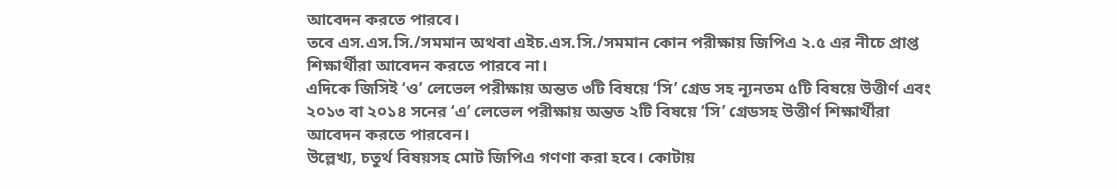আবেদন করতে পারবে।
তবে এস.এস.সি./সমমান অথবা এইচ.এস.সি./সমমান কোন পরীক্ষায় জিপিএ ২.৫ এর নীচে প্রাপ্ত শিক্ষার্থীরা আবেদন করতে পারবে না।
এদিকে জিসিই ‘ও’ লেভেল পরীক্ষায় অন্তত ৩টি বিষয়ে ‘সি’ গ্রেড সহ ন্যূনতম ৫টি বিষয়ে উত্তীর্ণ এবং ২০১৩ বা ২০১৪ সনের ‘এ’ লেভেল পরীক্ষায় অন্তত ২টি বিষয়ে ‘সি’ গ্রেডসহ উত্তীর্ণ শিক্ষার্থীরা আবেদন করতে পারবেন।
উল্লেখ্য, চতুর্থ বিষয়সহ মোট জিপিএ গণণা করা হবে। কোটায়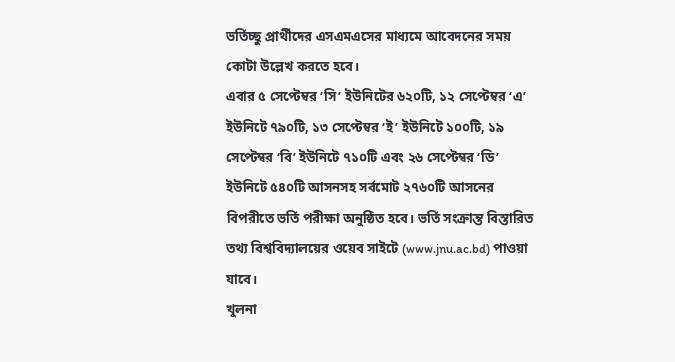ভর্তিচ্ছু প্রার্থীদের এসএমএসের মাধ্যমে আবেদনের সময় কোটা উল্লেখ করতে হবে।
এবার ৫ সেপ্টেম্বর ‘সি’ ইউনিটের ৬২০টি, ১২ সেপ্টেম্বর ‘এ’ ইউনিটে ৭৯০টি, ১৩ সেপ্টেম্বর ‘ই’ ইউনিটে ১০০টি, ১৯ সেপ্টেম্বর ‘বি’ ইউনিটে ৭১০টি এবং ২৬ সেপ্টেম্বর ‘ডি’ ইউনিটে ৫৪০টি আসনসহ সর্বমোট ২৭৬০টি আসনের বিপরীতে ভর্তি পরীক্ষা অনুষ্ঠিত হবে। ভর্তি সংক্রান্ত বিস্তারিত তথ্য বিশ্ববিদ্যালয়ের ওয়েব সাইটে (www.jnu.ac.bd) পাওয়া যাবে।
খুলনা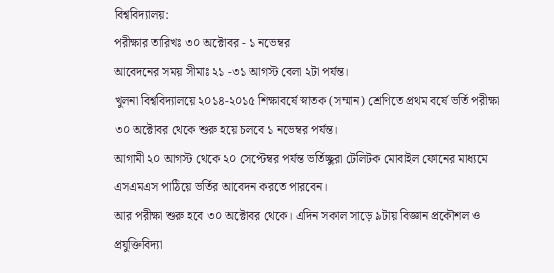বিশ্ববিদ্যালয়:
পরীক্ষার তারিখঃ ৩০ অক্টোবর - ১ নভেম্বর
আবেদনের সময় সীমাঃ ২১ -৩১ আগস্ট বেলা ২টা পর্যন্ত।
খুলনা বিশ্ববিদ্যালয়ে ২০১৪-২০১৫ শিক্ষাবর্ষে স্নাতক (সম্মান) শ্রেণিতে প্রথম বর্ষে ভর্তি পরীক্ষা ৩০ অক্টোবর থেকে শুরু হয়ে চলবে ১ নভেম্বর পর্যন্ত।
আগামী ২০ আগস্ট থেকে ২০ সেপ্টেম্বর পর্যন্ত ভর্তিচ্ছুরা টেলিটক মোবাইল ফোনের মাধ্যমে এসএমএস পাঠিয়ে ভর্তির আবেদন করতে পারবেন।
আর পরীক্ষা শুরু হবে ৩০ অক্টোবর থেকে। এদিন সকাল সাড়ে ৯টায় বিজ্ঞান প্রকৌশল ও প্রযুক্তিবিদ্যা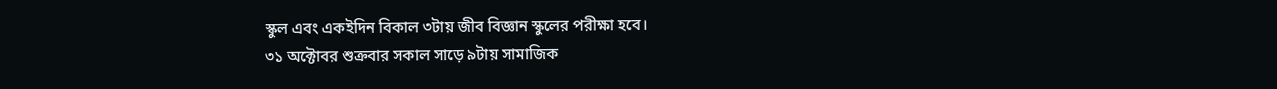স্কুল এবং একইদিন বিকাল ৩টায় জীব বিজ্ঞান স্কুলের পরীক্ষা হবে।
৩১ অক্টোবর শুক্রবার সকাল সাড়ে ৯টায় সামাজিক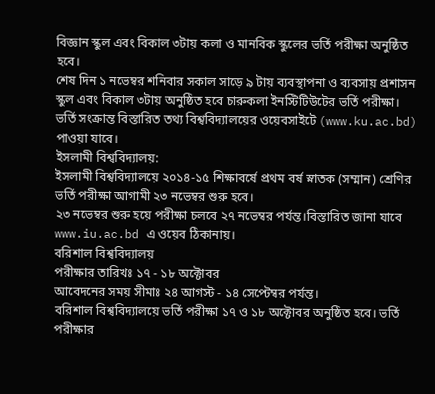বিজ্ঞান স্কুল এবং বিকাল ৩টায় কলা ও মানবিক স্কুলের ভর্তি পরীক্ষা অনুষ্ঠিত হবে।
শেষ দিন ১ নভেম্বর শনিবার সকাল সাড়ে ৯ টায় ব্যবস্থাপনা ও ব্যবসায় প্রশাসন স্কুল এবং বিকাল ৩টায় অনুষ্ঠিত হবে চারুকলা ইনস্টিটিউটের ভর্তি পরীক্ষা।
ভর্তি সংক্রান্ত বিস্তারিত তথ্য বিশ্ববিদ্যালয়ের ওয়েবসাইটে (www.ku.ac.bd) পাওয়া যাবে।
ইসলামী বিশ্ববিদ্যালয়:
ইসলামী বিশ্ববিদ্যালয়ে ২০১৪-১৫ শিক্ষাবর্ষে প্রথম বর্ষ স্নাতক (সম্মান) শ্রেণির ভর্তি পরীক্ষা আগামী ২৩ নভেম্বর শুরু হবে।
২৩ নভেম্বর শুরু হয়ে পরীক্ষা চলবে ২৭ নভেম্বর পর্যন্ত।বিস্তারিত জানা যাবে www.iu.ac.bd এ ওয়েব ঠিকানায়।
বরিশাল বিশ্ববিদ্যালয়
পরীক্ষার তারিখঃ ১৭ - ১৮ অক্টোবর
আবেদনের সময় সীমাঃ ২৪ আগস্ট - ১৪ সেপ্টেম্বর পর্যন্ত।
বরিশাল বিশ্ববিদ্যালয়ে ভর্তি পরীক্ষা ১৭ ও ১৮ অক্টোবর অনুষ্ঠিত হবে। ভর্তি পরীক্ষার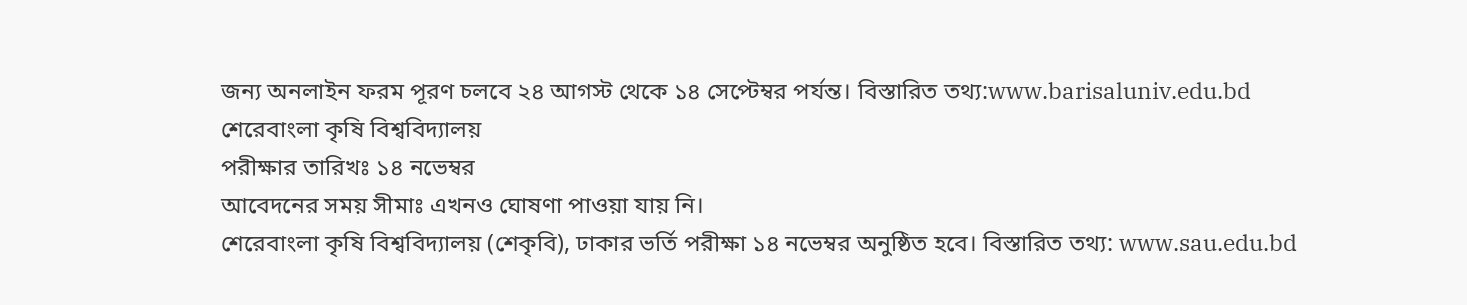জন্য অনলাইন ফরম পূরণ চলবে ২৪ আগস্ট থেকে ১৪ সেপ্টেম্বর পর্যন্ত। বিস্তারিত তথ্য:www.barisaluniv.edu.bd
শেরেবাংলা কৃষি বিশ্ববিদ্যালয়
পরীক্ষার তারিখঃ ১৪ নভেম্বর
আবেদনের সময় সীমাঃ এখনও ঘোষণা পাওয়া যায় নি।
শেরেবাংলা কৃষি বিশ্ববিদ্যালয় (শেকৃবি), ঢাকার ভর্তি পরীক্ষা ১৪ নভেম্বর অনুষ্ঠিত হবে। বিস্তারিত তথ্য: www.sau.edu.bd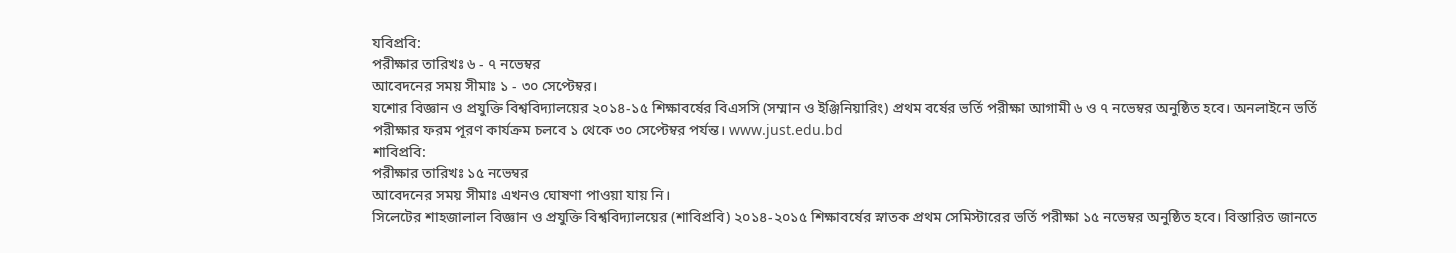যবিপ্রবি:
পরীক্ষার তারিখঃ ৬ - ৭ নভেম্বর
আবেদনের সময় সীমাঃ ১ - ৩০ সেপ্টেম্বর।
যশোর বিজ্ঞান ও প্রযুক্তি বিশ্ববিদ্যালয়ের ২০১৪-১৫ শিক্ষাবর্ষের বিএসসি (সম্মান ও ইঞ্জিনিয়ারিং) প্রথম বর্ষের ভর্তি পরীক্ষা আগামী ৬ ও ৭ নভেম্বর অনুষ্ঠিত হবে। অনলাইনে ভর্তি পরীক্ষার ফরম পূরণ কার্যক্রম চলবে ১ থেকে ৩০ সেপ্টেম্বর পর্যন্ত। www.just.edu.bd
শাবিপ্রবি:
পরীক্ষার তারিখঃ ১৫ নভেম্বর
আবেদনের সময় সীমাঃ এখনও ঘোষণা পাওয়া যায় নি।
সিলেটের শাহজালাল বিজ্ঞান ও প্রযুক্তি বিশ্ববিদ্যালয়ের (শাবিপ্রবি) ২০১৪-২০১৫ শিক্ষাবর্ষের স্নাতক প্রথম সেমিস্টারের ভর্তি পরীক্ষা ১৫ নভেম্বর অনুষ্ঠিত হবে। বিস্তারিত জানতে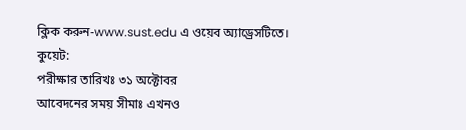ক্লিক করুন-www.sust.edu এ ওয়েব অ্যাড্রেসটিতে।
কুয়েট:
পরীক্ষার তারিখঃ ৩১ অক্টোবর
আবেদনের সময় সীমাঃ এখনও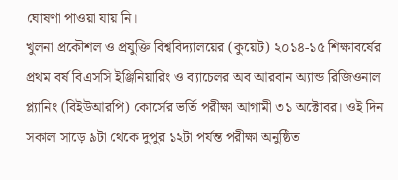ঘোষণা পাওয়া যায় নি।
খুলনা প্রকৌশল ও প্রযুক্তি বিশ্ববিদ্যালয়ের (কুয়েট) ২০১৪-১৫ শিক্ষাবর্ষের প্রথম বর্ষ বিএসসি ইঞ্জিনিয়ারিং ও ব্যাচেলর অব আরবান অ্যান্ড রিজিওনাল প্ল্যানিং (বিইউআরপি) কোর্সের ভর্তি পরীক্ষা আগামী ৩১ অক্টোবর। ওই দিন সকাল সাড়ে ৯টা থেকে দুপুর ১২টা পর্যন্ত পরীক্ষা অনুষ্ঠিত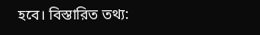হবে। বিস্তারিত তথ্য: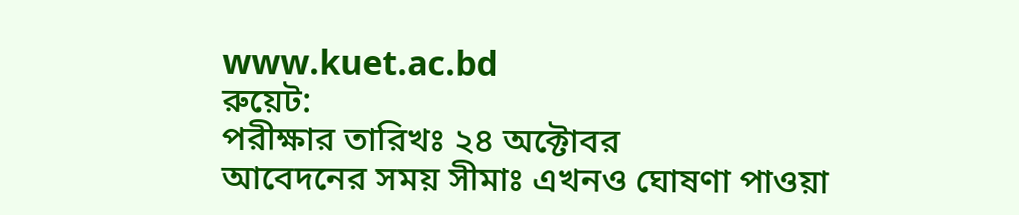www.kuet.ac.bd
রুয়েট:
পরীক্ষার তারিখঃ ২৪ অক্টোবর
আবেদনের সময় সীমাঃ এখনও ঘোষণা পাওয়া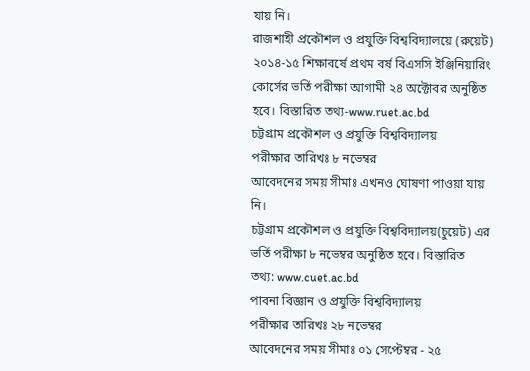যায় নি।
রাজশাহী প্রকৌশল ও প্রযুক্তি বিশ্ববিদ্যালয়ে (রুয়েট) ২০১৪-১৫ শিক্ষাবর্ষে প্রথম বর্ষ বিএসসি ইঞ্জিনিয়ারিং কোর্সের ভর্তি পরীক্ষা আগামী ২৪ অক্টোবর অনুষ্ঠিত হবে। বিস্তারিত তথ্য-www.ruet.ac.bd
চট্টগ্রাম প্রকৌশল ও প্রযুক্তি বিশ্ববিদ্যালয়
পরীক্ষার তারিখঃ ৮ নভেম্বর
আবেদনের সময় সীমাঃ এখনও ঘোষণা পাওয়া যায় নি।
চট্টগ্রাম প্রকৌশল ও প্রযুক্তি বিশ্ববিদ্যালয়(চুয়েট) এর ভর্তি পরীক্ষা ৮ নভেম্বর অনুষ্ঠিত হবে। বিস্তারিত তথ্য: www.cuet.ac.bd
পাবনা বিজ্ঞান ও প্রযুক্তি বিশ্ববিদ্যালয়
পরীক্ষার তারিখঃ ২৮ নভেম্বর
আবেদনের সময় সীমাঃ ০১ সেপ্টেম্বর - ২৫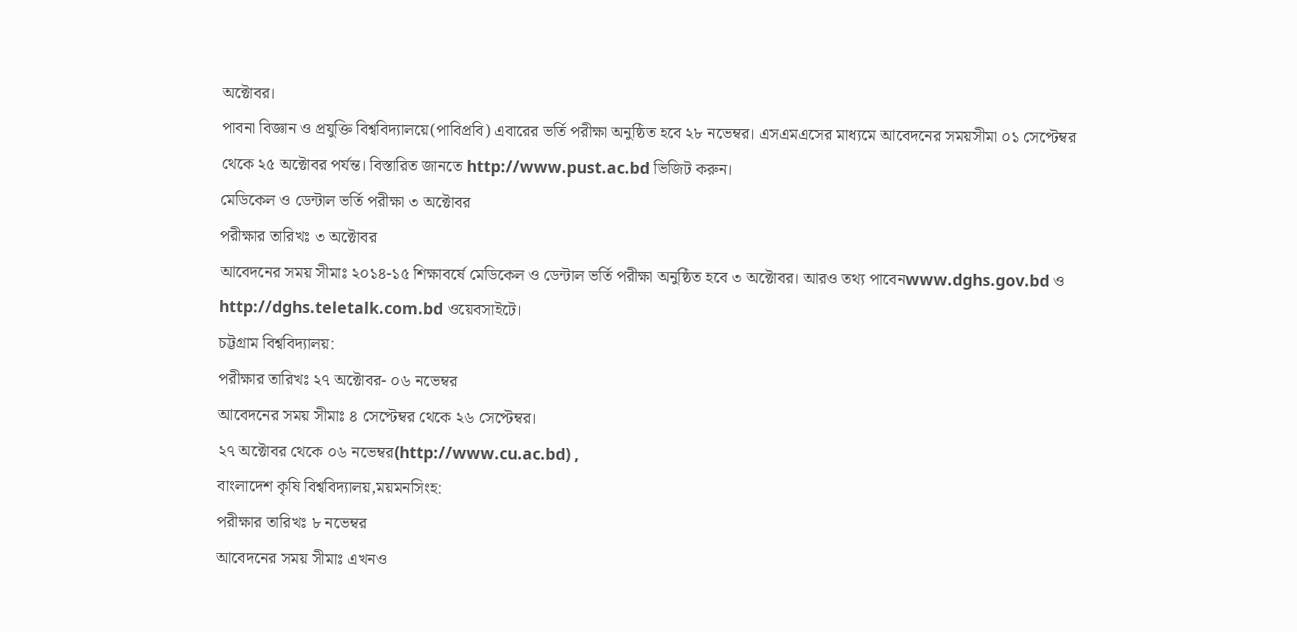অক্টোবর।
পাবনা বিজ্ঞান ও প্রযুক্তি বিশ্ববিদ্যালয়ে(পাবিপ্রবি) এবারের ভর্তি পরীক্ষা অনুষ্ঠিত হবে ২৮ নভেম্বর। এসএমএসের মাধ্যমে আবেদনের সময়সীমা ০১ সেপ্টেম্বর থেকে ২৫ অক্টোবর পর্যন্ত। বিস্তারিত জানতে http://www.pust.ac.bd ভিজিট করুন।
মেডিকেল ও ডেন্টাল ভর্তি পরীক্ষা ৩ অক্টোবর
পরীক্ষার তারিখঃ ৩ অক্টোবর
আবেদনের সময় সীমাঃ ২০১৪-১৫ শিক্ষাবর্ষে মেডিকেল ও ডেন্টাল ভর্তি পরীক্ষা অনুষ্ঠিত হবে ৩ অক্টোবর। আরও তথ্য পাবেনwww.dghs.gov.bd ও http://dghs.teletalk.com.bd ওয়েবসাইটে।
চট্টগ্রাম বিশ্ববিদ্যালয়:
পরীক্ষার তারিখঃ ২৭ অক্টোবর- ০৬ নভেম্বর
আবেদনের সময় সীমাঃ ৪ সেপ্টেম্বর থেকে ২৬ সেপ্টেম্বর।
২৭ অক্টোবর থেকে ০৬ নভেম্বর(http://www.cu.ac.bd) ,
বাংলাদেশ কৃষি বিশ্ববিদ্যালয়,ময়মনসিংহ:
পরীক্ষার তারিখঃ ৮ নভেম্বর
আবেদনের সময় সীমাঃ এখনও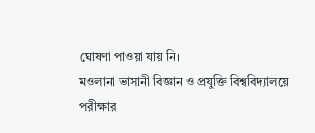ঘোষণা পাওয়া যায় নি।
মওলানা ভাসানী বিজ্ঞান ও প্রযুক্তি বিশ্ববিদ্যালয়ে
পরীক্ষার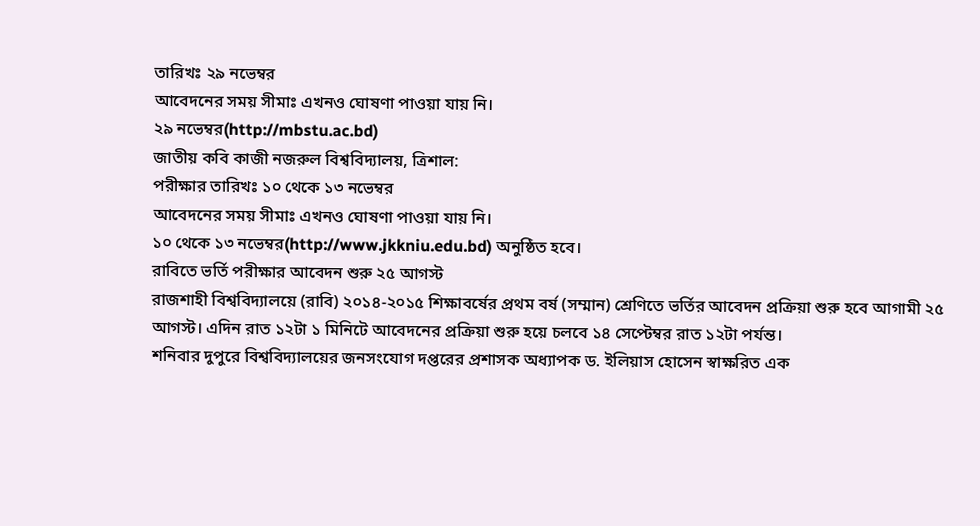তারিখঃ ২৯ নভেম্বর
আবেদনের সময় সীমাঃ এখনও ঘোষণা পাওয়া যায় নি।
২৯ নভেম্বর(http://mbstu.ac.bd)
জাতীয় কবি কাজী নজরুল বিশ্ববিদ্যালয়, ত্রিশাল:
পরীক্ষার তারিখঃ ১০ থেকে ১৩ নভেম্বর
আবেদনের সময় সীমাঃ এখনও ঘোষণা পাওয়া যায় নি।
১০ থেকে ১৩ নভেম্বর(http://www.jkkniu.edu.bd) অনুষ্ঠিত হবে।
রাবিতে ভর্তি পরীক্ষার আবেদন শুরু ২৫ আগস্ট
রাজশাহী বিশ্ববিদ্যালয়ে (রাবি) ২০১৪-২০১৫ শিক্ষাবর্ষের প্রথম বর্ষ (সম্মান) শ্রেণিতে ভর্তির আবেদন প্রক্রিয়া শুরু হবে আগামী ২৫ আগস্ট। এদিন রাত ১২টা ১ মিনিটে আবেদনের প্রক্রিয়া শুরু হয়ে চলবে ১৪ সেপ্টেম্বর রাত ১২টা পর্যন্ত।
শনিবার দুপুরে বিশ্ববিদ্যালয়ের জনসংযোগ দপ্তরের প্রশাসক অধ্যাপক ড. ইলিয়াস হোসেন স্বাক্ষরিত এক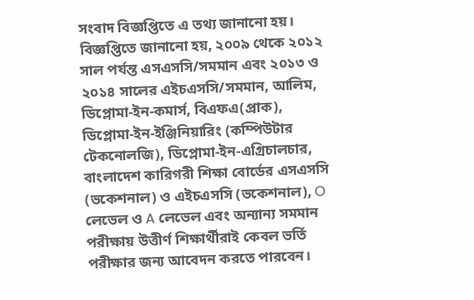সংবাদ বিজ্ঞপ্তিতে এ তথ্য জানানো হয়।
বিজ্ঞপ্তিতে জানানো হয়, ২০০৯ থেকে ২০১২ সাল পর্যন্ত এসএসসি/সমমান এবং ২০১৩ ও ২০১৪ সালের এইচএসসি/সমমান, আলিম, ডিপ্লোমা-ইন-কমার্স, বিএফএ(প্রাক), ডিপ্লোমা-ইন-ইঞ্জিনিয়ারিং (কম্পিউটার টেকনোলজি), ডিপ্লোমা-ইন-এগ্রিচালচার, বাংলাদেশ কারিগরী শিক্ষা বোর্ডের এসএসসি (ভকেশনাল) ও এইচএসসি (ভকেশনাল), O লেভেল ও A লেভেল এবং অন্যান্য সমমান পরীক্ষায় উত্তীর্ণ শিক্ষার্থীরাই কেবল ভর্তি পরীক্ষার জন্য আবেদন করতে পারবেন।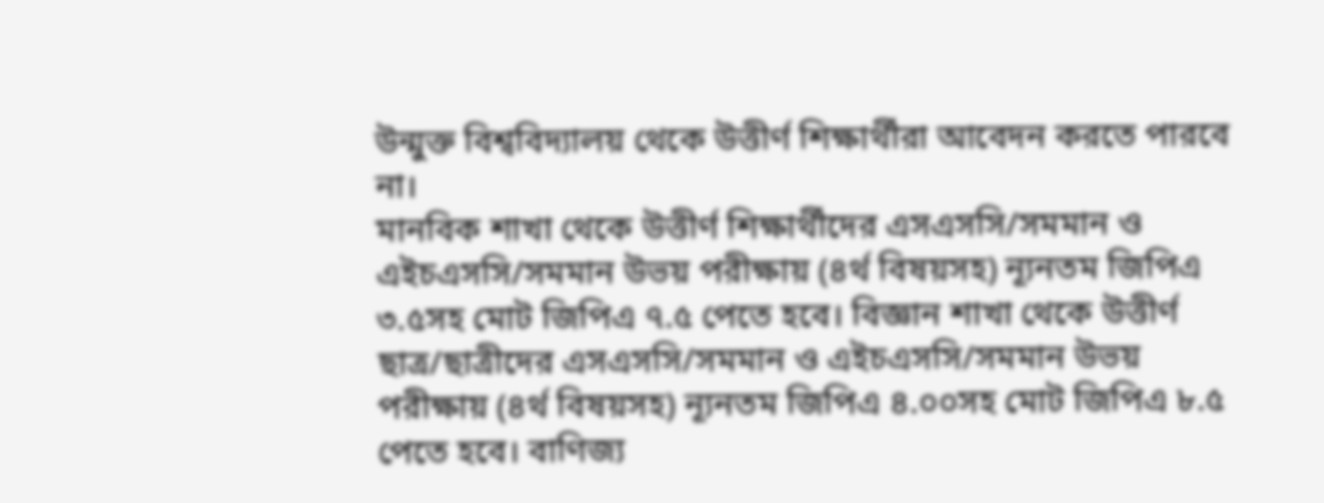উন্মুক্ত বিশ্ববিদ্যালয় থেকে উত্তীর্ণ শিক্ষার্থীরা আবেদন করতে পারবে না।
মানবিক শাখা থেকে উত্তীর্ণ শিক্ষার্থীদের এসএসসি/সমমান ও এইচএসসি/সমমান উভয় পরীক্ষায় (৪র্থ বিষয়সহ) ন্যূনতম জিপিএ ৩.৫সহ মোট জিপিএ ৭.৫ পেতে হবে। বিজ্ঞান শাখা থেকে উত্তীর্ণ ছাত্র/ছাত্রীদের এসএসসি/সমমান ও এইচএসসি/সমমান উভয় পরীক্ষায় (৪র্থ বিষয়সহ) ন্যূনতম জিপিএ ৪.০০সহ মোট জিপিএ ৮.৫ পেতে হবে। বাণিজ্য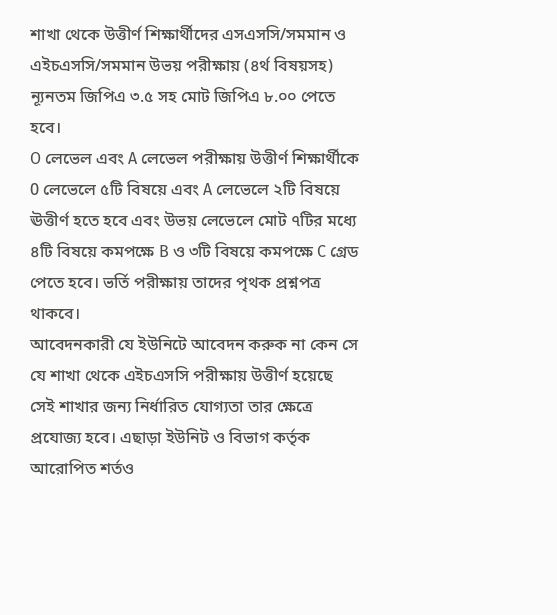শাখা থেকে উত্তীর্ণ শিক্ষার্থীদের এসএসসি/সমমান ও এইচএসসি/সমমান উভয় পরীক্ষায় (৪র্থ বিষয়সহ) ন্যূনতম জিপিএ ৩.৫ সহ মোট জিপিএ ৮.০০ পেতে হবে।
O লেভেল এবং A লেভেল পরীক্ষায় উত্তীর্ণ শিক্ষার্থীকে 0 লেভেলে ৫টি বিষয়ে এবং A লেভেলে ২টি বিষয়ে ঊত্তীর্ণ হতে হবে এবং উভয় লেভেলে মোট ৭টির মধ্যে ৪টি বিষয়ে কমপক্ষে B ও ৩টি বিষয়ে কমপক্ষে C গ্রেড পেতে হবে। ভর্তি পরীক্ষায় তাদের পৃথক প্রশ্নপত্র থাকবে।
আবেদনকারী যে ইউনিটে আবেদন করুক না কেন সে যে শাখা থেকে এইচএসসি পরীক্ষায় উত্তীর্ণ হয়েছে সেই শাখার জন্য নির্ধারিত যোগ্যতা তার ক্ষেত্রে প্রযোজ্য হবে। এছাড়া ইউনিট ও বিভাগ কর্তৃক আরোপিত শর্তও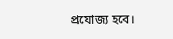প্রযোজ্য হবে।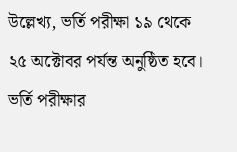উল্লেখ্য, ভর্তি পরীক্ষা ১৯ থেকে ২৫ অক্টোবর পর্যন্ত অনুষ্ঠিত হবে। ভর্তি পরীক্ষার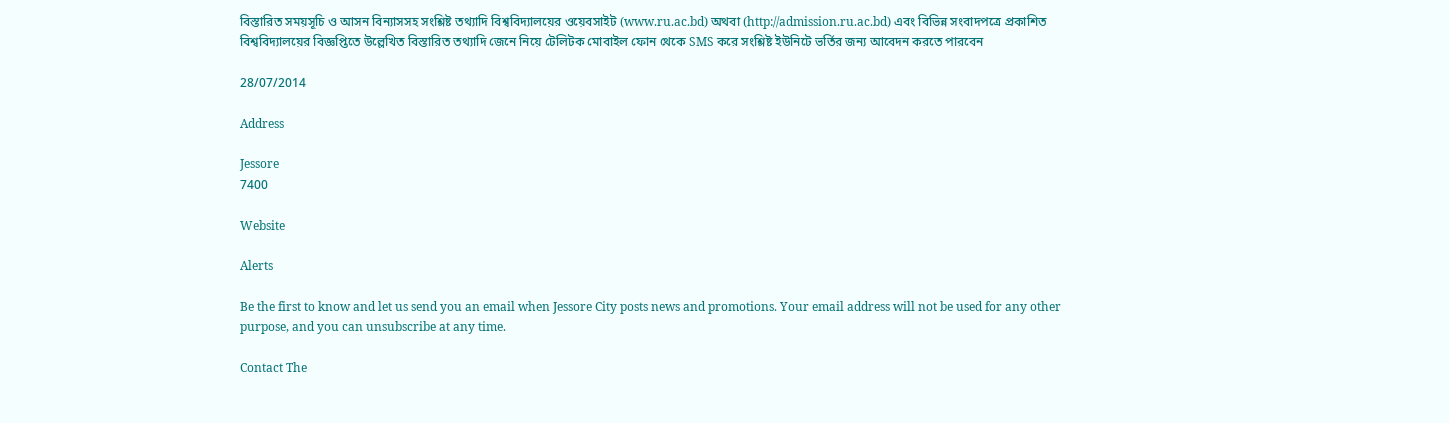বিস্তারিত সময়সূচি ও আসন বিন্যাসসহ সংশ্লিষ্ট তথ্যাদি বিশ্ববিদ্যালয়ের ওয়েবসাইট (www.ru.ac.bd) অথবা (http://admission.ru.ac.bd) এবং বিভিন্ন সংবাদপত্রে প্রকাশিত বিশ্ববিদ্যালয়ের বিজ্ঞপ্তিতে উল্লেখিত বিস্তারিত তথ্যাদি জেনে নিয়ে টেলিটক মোবাইল ফোন থেকে SMS করে সংশ্লিষ্ট ইউনিটে ভর্তির জন্য আবেদন করতে পারবেন

28/07/2014

Address

Jessore
7400

Website

Alerts

Be the first to know and let us send you an email when Jessore City posts news and promotions. Your email address will not be used for any other purpose, and you can unsubscribe at any time.

Contact The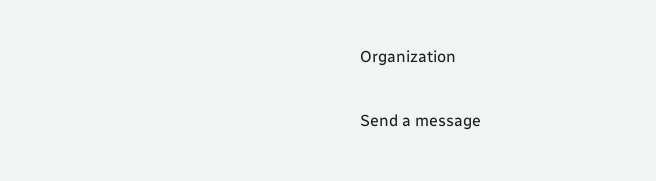Organization

Send a message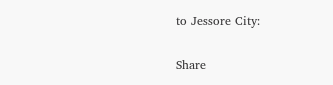to Jessore City:

Share